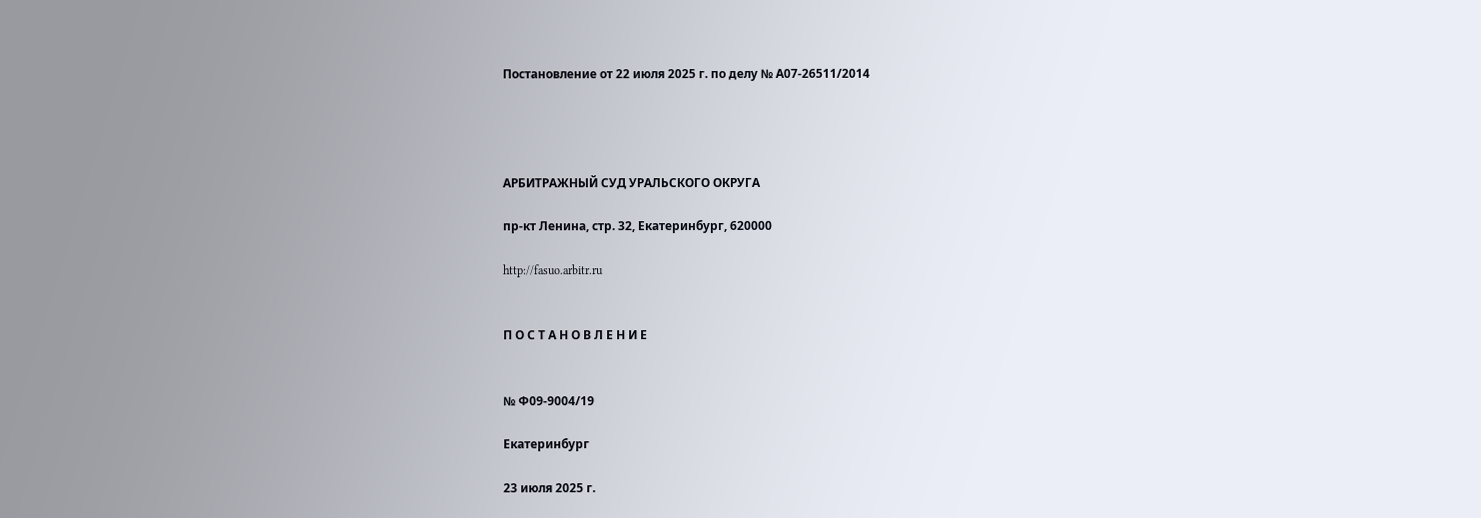Постановление от 22 июля 2025 г. по делу № А07-26511/2014




АРБИТРАЖНЫЙ СУД УРАЛЬСКОГО ОКРУГА

пр-кт Ленина, стр. 32, Екатеринбург, 620000

http://fasuo.arbitr.ru


П О С Т А Н О В Л Е Н И Е


№ Ф09-9004/19

Екатеринбург

23 июля 2025 г.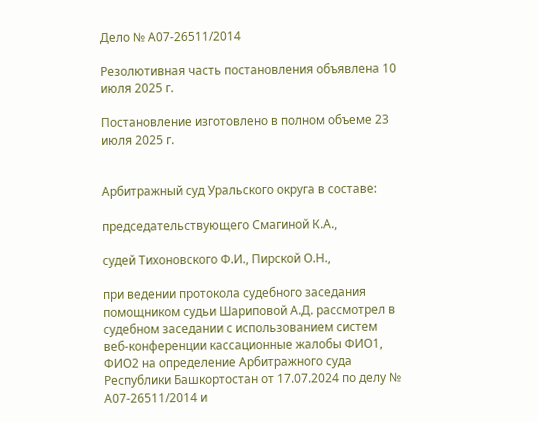Дело № А07-26511/2014

Резолютивная часть постановления объявлена 10 июля 2025 г.

Постановление изготовлено в полном объеме 23 июля 2025 г.


Арбитражный суд Уральского округа в составе:

председательствующего Смагиной К.А.,

судей Тихоновского Ф.И., Пирской О.Н.,

при ведении протокола судебного заседания помощником судьи Шариповой А.Д. рассмотрел в судебном заседании с использованием систем веб-конференции кассационные жалобы ФИО1, ФИО2 на определение Арбитражного суда Республики Башкортостан от 17.07.2024 по делу № А07-26511/2014 и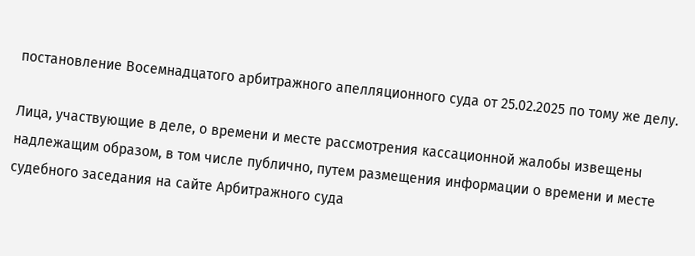постановление Восемнадцатого арбитражного апелляционного суда от 25.02.2025 по тому же делу.

Лица, участвующие в деле, о времени и месте рассмотрения кассационной жалобы извещены надлежащим образом, в том числе публично, путем размещения информации о времени и месте судебного заседания на сайте Арбитражного суда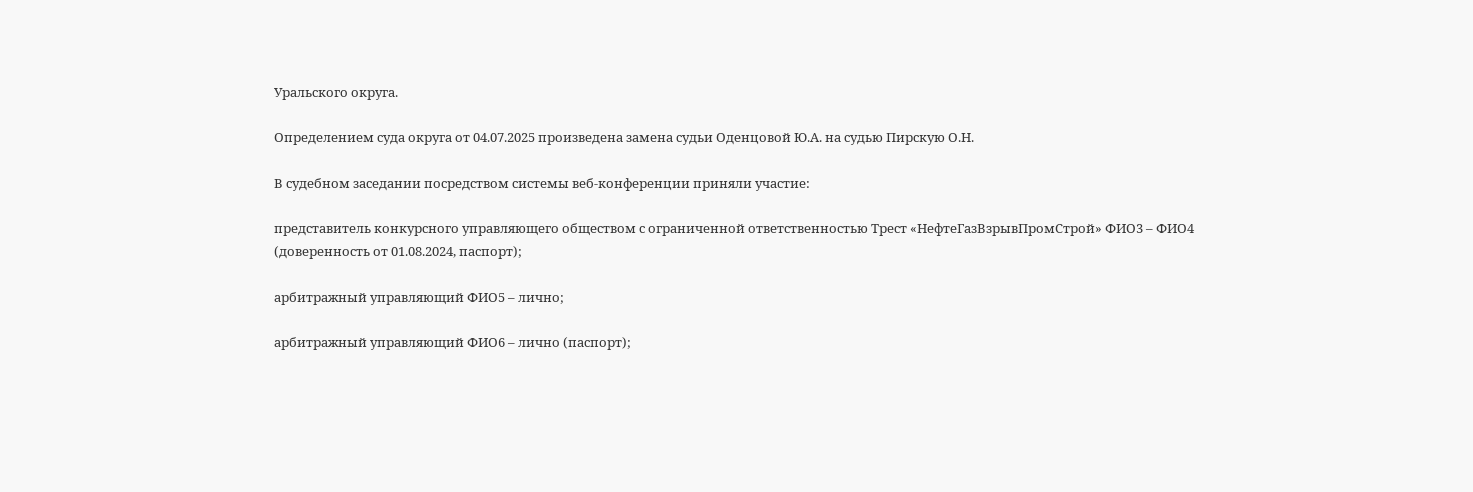Уральского округа.

Определением суда округа от 04.07.2025 произведена замена судьи Оденцовой Ю.А. на судью Пирскую О.Н.

В судебном заседании посредством системы веб-конференции приняли участие:

представитель конкурсного управляющего обществом с ограниченной ответственностью Трест «НефтеГазВзрывПромСтрой» ФИО3 – ФИО4 (доверенность от 01.08.2024, паспорт);

арбитражный управляющий ФИО5 – лично;

арбитражный управляющий ФИО6 – лично (паспорт);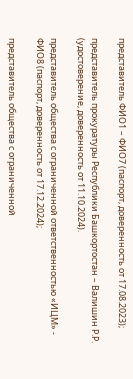представитель ФИО1 – ФИО7 (паспорт, доверенность от 17.08.2023);

представитель прокуратуры Республики Башкортостан – Валишин Р.Р. (удостоверение, доверенность от 11.10.2024).

представитель общества с ограниченной ответственностью «ИЦМ» - ФИО8 (паспорт, доверенность от 17.12.2024);

представитель общества с ограниченной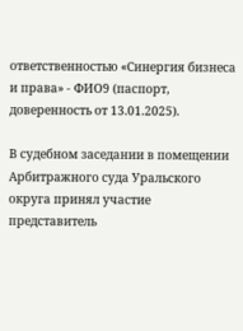ответственностью «Синергия бизнеса и права» - ФИО9 (паспорт, доверенность от 13.01.2025).

В судебном заседании в помещении Арбитражного суда Уральского округа принял участие представитель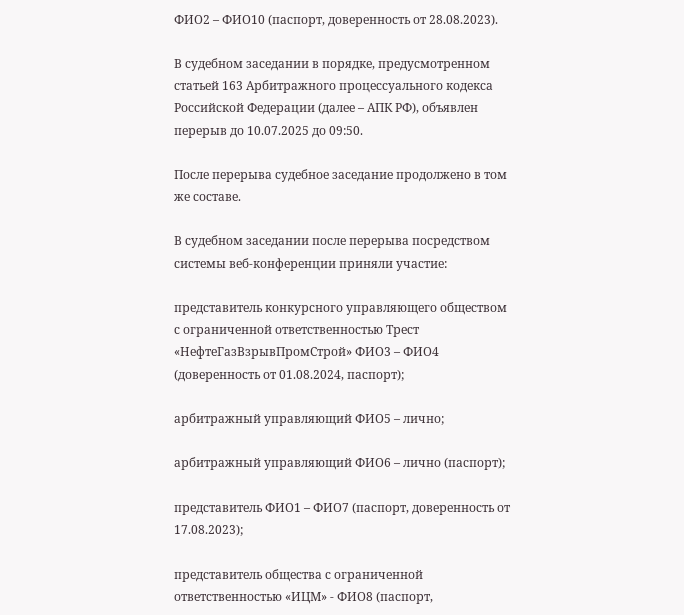ФИО2 – ФИО10 (паспорт, доверенность от 28.08.2023).

В судебном заседании в порядке, предусмотренном статьей 163 Арбитражного процессуального кодекса Российской Федерации (далее – АПК РФ), объявлен перерыв до 10.07.2025 до 09:50.

После перерыва судебное заседание продолжено в том же составе.

В судебном заседании после перерыва посредством системы веб-конференции приняли участие:

представитель конкурсного управляющего обществом с ограниченной ответственностью Трест «НефтеГазВзрывПромСтрой» ФИО3 – ФИО4 (доверенность от 01.08.2024, паспорт);

арбитражный управляющий ФИО5 – лично;

арбитражный управляющий ФИО6 – лично (паспорт);

представитель ФИО1 – ФИО7 (паспорт, доверенность от 17.08.2023);

представитель общества с ограниченной ответственностью «ИЦМ» - ФИО8 (паспорт,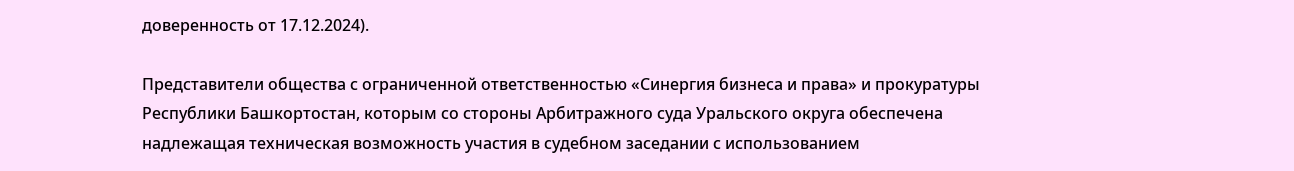доверенность от 17.12.2024).

Представители общества с ограниченной ответственностью «Синергия бизнеса и права» и прокуратуры Республики Башкортостан, которым со стороны Арбитражного суда Уральского округа обеспечена надлежащая техническая возможность участия в судебном заседании с использованием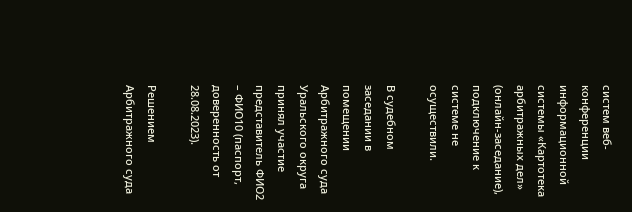систем веб-конференции информационной системы «Картотека арбитражных дел» (онлайн-заседание), подключение к системе не осуществили.

В судебном заседании в помещении Арбитражного суда Уральского округа принял участие представитель ФИО2 – ФИО10 (паспорт, доверенность от 28.08.2023).

Решением Арбитражного суда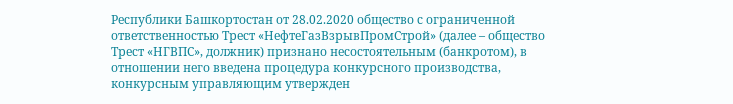Республики Башкортостан от 28.02.2020 общество с ограниченной ответственностью Трест «НефтеГазВзрывПромСтрой» (далее – общество Трест «НГВПС», должник) признано несостоятельным (банкротом), в отношении него введена процедура конкурсного производства, конкурсным управляющим утвержден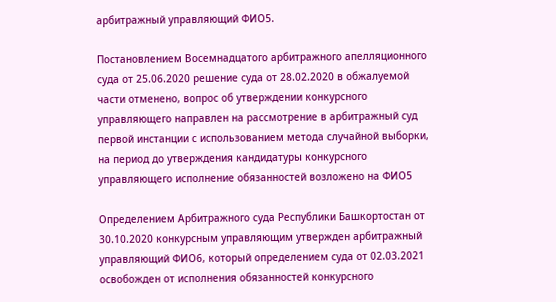арбитражный управляющий ФИО5.

Постановлением Восемнадцатого арбитражного апелляционного суда от 25.06.2020 решение суда от 28.02.2020 в обжалуемой части отменено, вопрос об утверждении конкурсного управляющего направлен на рассмотрение в арбитражный суд первой инстанции с использованием метода случайной выборки, на период до утверждения кандидатуры конкурсного управляющего исполнение обязанностей возложено на ФИО5

Определением Арбитражного суда Республики Башкортостан от 30.10.2020 конкурсным управляющим утвержден арбитражный управляющий ФИО6, который определением суда от 02.03.2021 освобожден от исполнения обязанностей конкурсного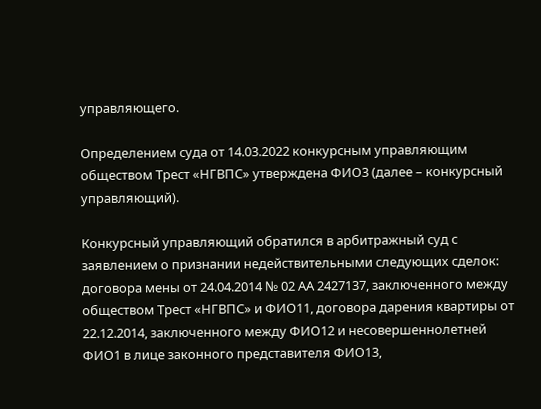управляющего.

Определением суда от 14.03.2022 конкурсным управляющим обществом Трест «НГВПС» утверждена ФИО3 (далее – конкурсный управляющий).

Конкурсный управляющий обратился в арбитражный суд с заявлением о признании недействительными следующих сделок: договора мены от 24.04.2014 № 02 АА 2427137, заключенного между обществом Трест «НГВПС» и ФИО11, договора дарения квартиры от 22.12.2014, заключенного между ФИО12 и несовершеннолетней ФИО1 в лице законного представителя ФИО13,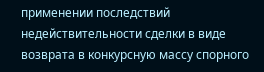применении последствий недействительности сделки в виде возврата в конкурсную массу спорного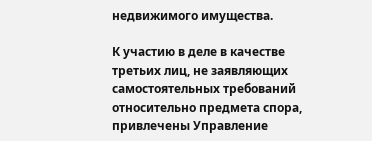недвижимого имущества.

К участию в деле в качестве третьих лиц, не заявляющих самостоятельных требований относительно предмета спора, привлечены Управление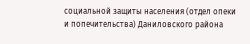социальной защиты населения (отдел опеки и попечительства) Даниловского района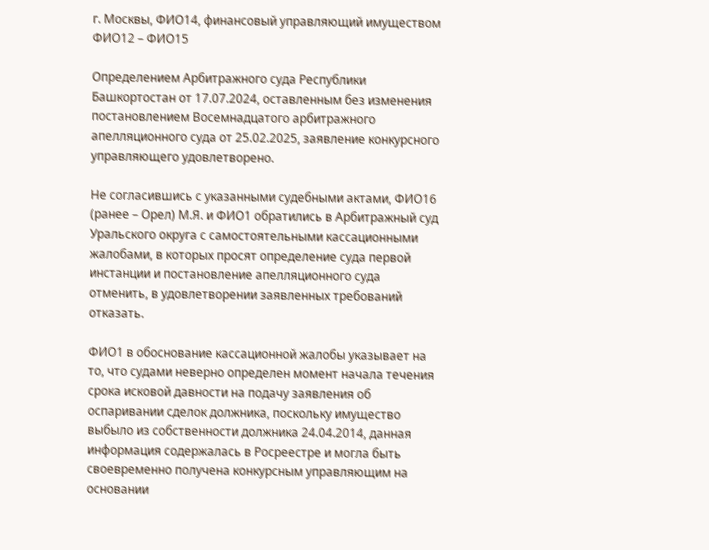г. Москвы, ФИО14, финансовый управляющий имуществом ФИО12 – ФИО15

Определением Арбитражного суда Республики Башкортостан от 17.07.2024, оставленным без изменения постановлением Восемнадцатого арбитражного апелляционного суда от 25.02.2025, заявление конкурсного управляющего удовлетворено.

Не согласившись с указанными судебными актами, ФИО16 (ранее – Орел) М.Я. и ФИО1 обратились в Арбитражный суд Уральского округа с самостоятельными кассационными жалобами, в которых просят определение суда первой инстанции и постановление апелляционного суда отменить, в удовлетворении заявленных требований отказать.

ФИО1 в обоснование кассационной жалобы указывает на то, что судами неверно определен момент начала течения срока исковой давности на подачу заявления об оспаривании сделок должника, поскольку имущество выбыло из собственности должника 24.04.2014, данная информация содержалась в Росреестре и могла быть своевременно получена конкурсным управляющим на основании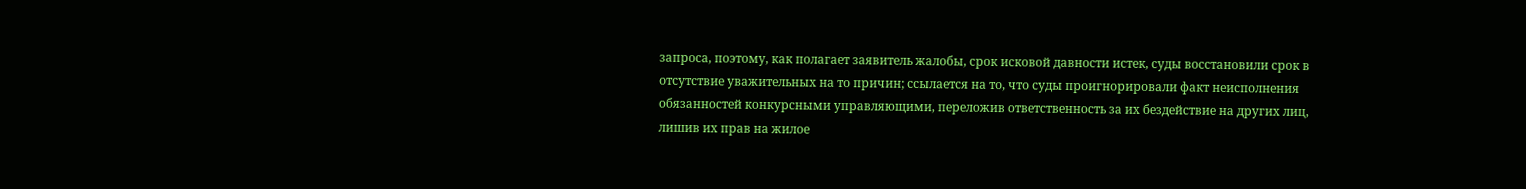запроса, поэтому, как полагает заявитель жалобы, срок исковой давности истек, суды восстановили срок в отсутствие уважительных на то причин; ссылается на то, что суды проигнорировали факт неисполнения обязанностей конкурсными управляющими, переложив ответственность за их бездействие на других лиц, лишив их прав на жилое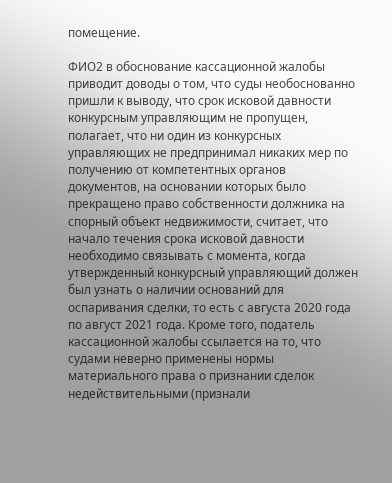помещение.

ФИО2 в обоснование кассационной жалобы приводит доводы о том, что суды необоснованно пришли к выводу, что срок исковой давности конкурсным управляющим не пропущен, полагает, что ни один из конкурсных управляющих не предпринимал никаких мер по получению от компетентных органов документов, на основании которых было прекращено право собственности должника на спорный объект недвижимости, считает, что начало течения срока исковой давности необходимо связывать с момента, когда утвержденный конкурсный управляющий должен был узнать о наличии оснований для оспаривания сделки, то есть с августа 2020 года по август 2021 года. Кроме того, податель кассационной жалобы ссылается на то, что судами неверно применены нормы материального права о признании сделок недействительными (признали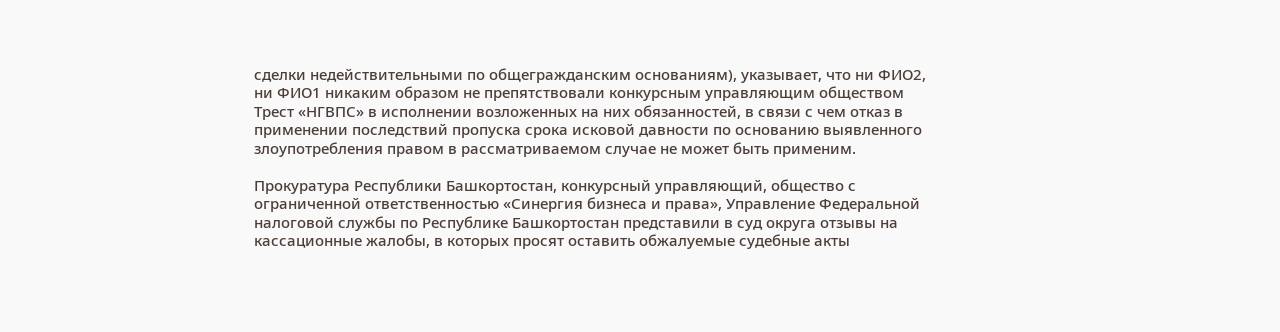сделки недействительными по общегражданским основаниям), указывает, что ни ФИО2, ни ФИО1 никаким образом не препятствовали конкурсным управляющим обществом Трест «НГВПС» в исполнении возложенных на них обязанностей, в связи с чем отказ в применении последствий пропуска срока исковой давности по основанию выявленного злоупотребления правом в рассматриваемом случае не может быть применим.

Прокуратура Республики Башкортостан, конкурсный управляющий, общество с ограниченной ответственностью «Синергия бизнеса и права», Управление Федеральной налоговой службы по Республике Башкортостан представили в суд округа отзывы на кассационные жалобы, в которых просят оставить обжалуемые судебные акты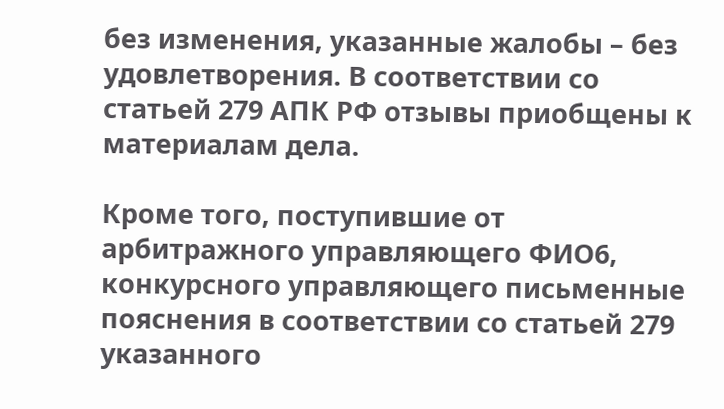без изменения, указанные жалобы – без удовлетворения. В соответствии со статьей 279 АПК РФ отзывы приобщены к материалам дела.

Кроме того, поступившие от арбитражного управляющего ФИО6, конкурсного управляющего письменные пояснения в соответствии со статьей 279 указанного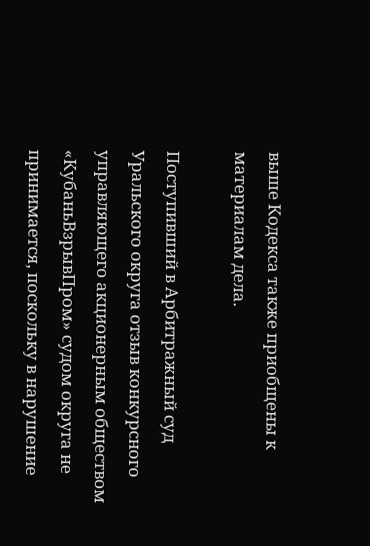выше Кодекса также приобщены к материалам дела.

Поступивший в Арбитражный суд Уральского округа отзыв конкурсного управляющего акционерным обществом «КубаньВзрывПром» судом округа не принимается, поскольку в нарушение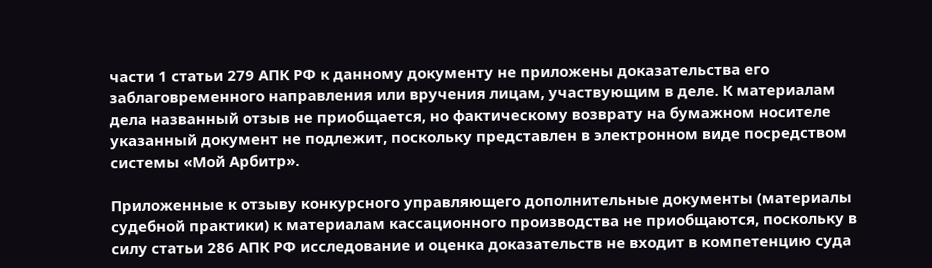части 1 статьи 279 АПК РФ к данному документу не приложены доказательства его заблаговременного направления или вручения лицам, участвующим в деле. К материалам дела названный отзыв не приобщается, но фактическому возврату на бумажном носителе указанный документ не подлежит, поскольку представлен в электронном виде посредством системы «Мой Арбитр».

Приложенные к отзыву конкурсного управляющего дополнительные документы (материалы судебной практики) к материалам кассационного производства не приобщаются, поскольку в силу статьи 286 АПК РФ исследование и оценка доказательств не входит в компетенцию суда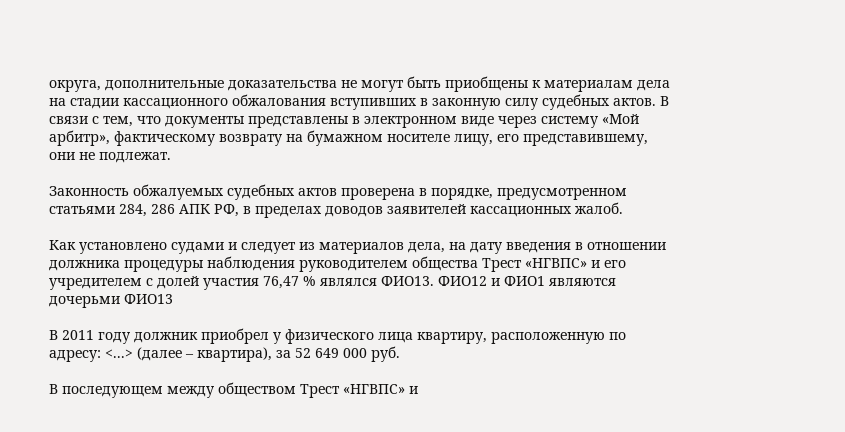округа, дополнительные доказательства не могут быть приобщены к материалам дела на стадии кассационного обжалования вступивших в законную силу судебных актов. В связи с тем, что документы представлены в электронном виде через систему «Мой арбитр», фактическому возврату на бумажном носителе лицу, его представившему, они не подлежат.

Законность обжалуемых судебных актов проверена в порядке, предусмотренном статьями 284, 286 АПК РФ, в пределах доводов заявителей кассационных жалоб.

Как установлено судами и следует из материалов дела, на дату введения в отношении должника процедуры наблюдения руководителем общества Трест «НГВПС» и его учредителем с долей участия 76,47 % являлся ФИО13. ФИО12 и ФИО1 являются дочерьми ФИО13

В 2011 году должник приобрел у физического лица квартиру, расположенную по адресу: <...> (далее – квартира), за 52 649 000 руб.

В последующем между обществом Трест «НГВПС» и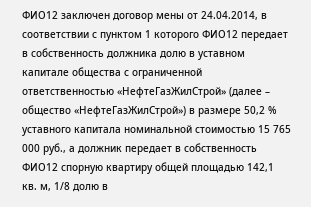ФИО12 заключен договор мены от 24.04.2014, в соответствии с пунктом 1 которого ФИО12 передает в собственность должника долю в уставном капитале общества с ограниченной ответственностью «НефтеГазЖилСтрой» (далее – общество «НефтеГазЖилСтрой») в размере 50,2 % уставного капитала номинальной стоимостью 15 765 000 руб., а должник передает в собственность ФИО12 спорную квартиру общей площадью 142,1 кв. м, 1/8 долю в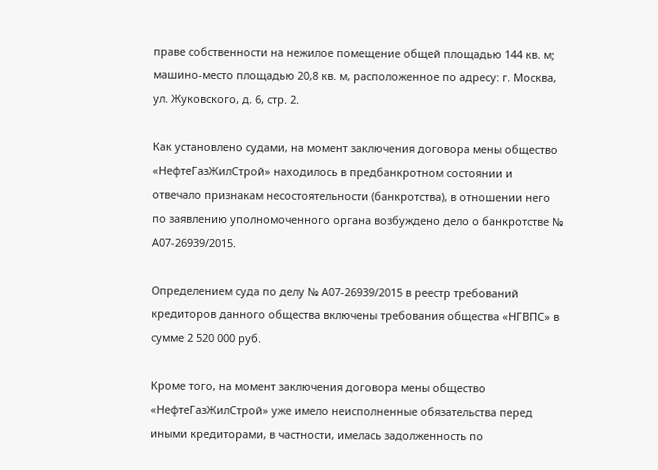праве собственности на нежилое помещение общей площадью 144 кв. м; машино-место площадью 20,8 кв. м, расположенное по адресу: г. Москва, ул. Жуковского, д. 6, стр. 2.

Как установлено судами, на момент заключения договора мены общество «НефтеГазЖилСтрой» находилось в предбанкротном состоянии и отвечало признакам несостоятельности (банкротства), в отношении него по заявлению уполномоченного органа возбуждено дело о банкротстве № А07-26939/2015.

Определением суда по делу № А07-26939/2015 в реестр требований кредиторов данного общества включены требования общества «НГВПС» в сумме 2 520 000 руб.

Кроме того, на момент заключения договора мены общество «НефтеГазЖилСтрой» уже имело неисполненные обязательства перед иными кредиторами, в частности, имелась задолженность по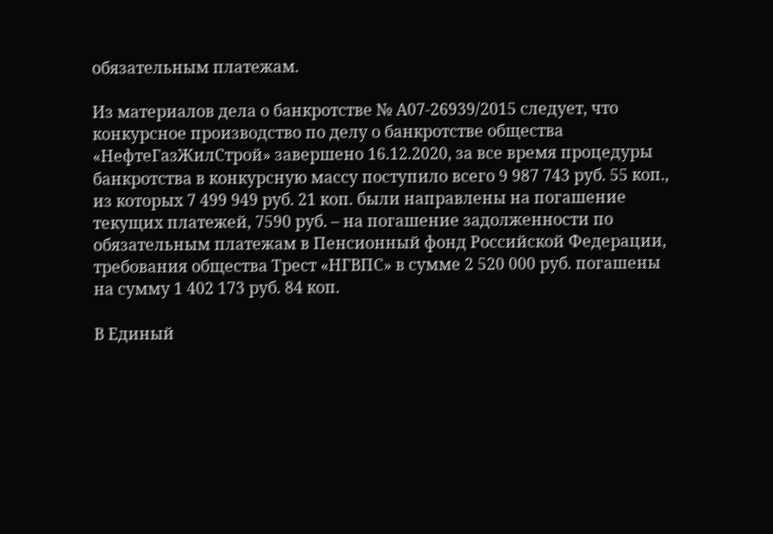обязательным платежам.

Из материалов дела о банкротстве № А07-26939/2015 следует, что конкурсное производство по делу о банкротстве общества «НефтеГазЖилСтрой» завершено 16.12.2020, за все время процедуры банкротства в конкурсную массу поступило всего 9 987 743 руб. 55 коп., из которых 7 499 949 руб. 21 коп. были направлены на погашение текущих платежей, 7590 руб. – на погашение задолженности по обязательным платежам в Пенсионный фонд Российской Федерации, требования общества Трест «НГВПС» в сумме 2 520 000 руб. погашены на сумму 1 402 173 руб. 84 коп.

В Единый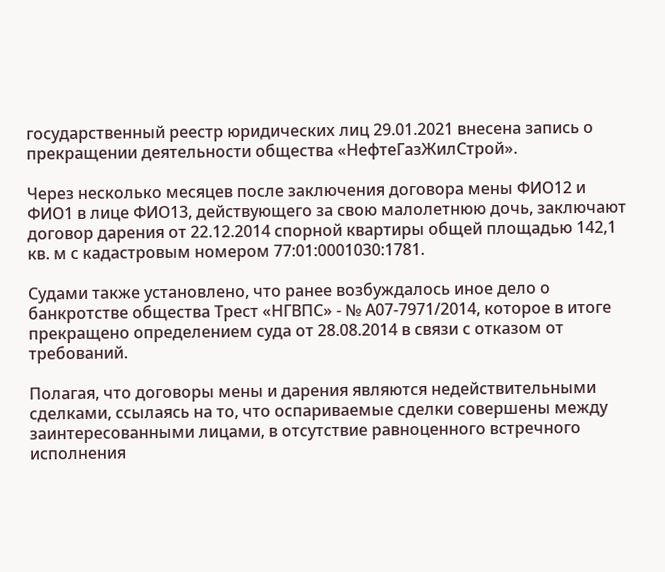государственный реестр юридических лиц 29.01.2021 внесена запись о прекращении деятельности общества «НефтеГазЖилСтрой».

Через несколько месяцев после заключения договора мены ФИО12 и ФИО1 в лице ФИО13, действующего за свою малолетнюю дочь, заключают договор дарения от 22.12.2014 спорной квартиры общей площадью 142,1 кв. м с кадастровым номером 77:01:0001030:1781.

Судами также установлено, что ранее возбуждалось иное дело о банкротстве общества Трест «НГВПС» - № А07-7971/2014, которое в итоге прекращено определением суда от 28.08.2014 в связи с отказом от требований.

Полагая, что договоры мены и дарения являются недействительными сделками, ссылаясь на то, что оспариваемые сделки совершены между заинтересованными лицами, в отсутствие равноценного встречного исполнения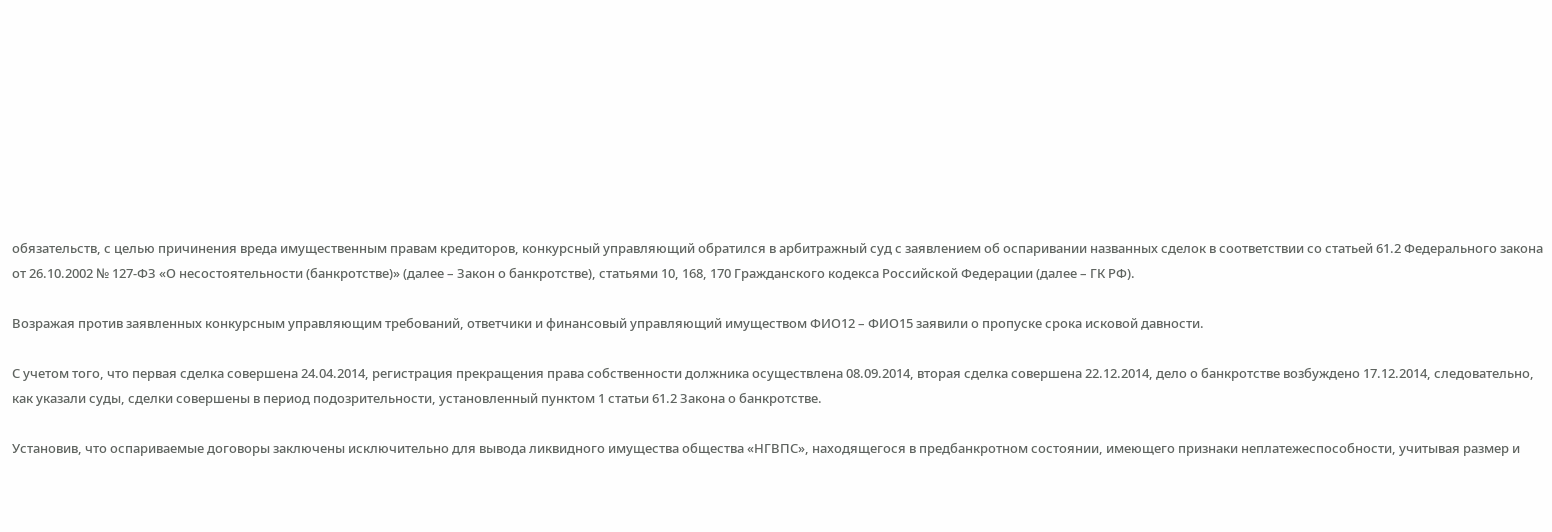обязательств, с целью причинения вреда имущественным правам кредиторов, конкурсный управляющий обратился в арбитражный суд с заявлением об оспаривании названных сделок в соответствии со статьей 61.2 Федерального закона от 26.10.2002 № 127-ФЗ «О несостоятельности (банкротстве)» (далее – Закон о банкротстве), статьями 10, 168, 170 Гражданского кодекса Российской Федерации (далее – ГК РФ).

Возражая против заявленных конкурсным управляющим требований, ответчики и финансовый управляющий имуществом ФИО12 – ФИО15 заявили о пропуске срока исковой давности.

С учетом того, что первая сделка совершена 24.04.2014, регистрация прекращения права собственности должника осуществлена 08.09.2014, вторая сделка совершена 22.12.2014, дело о банкротстве возбуждено 17.12.2014, следовательно, как указали суды, сделки совершены в период подозрительности, установленный пунктом 1 статьи 61.2 Закона о банкротстве.

Установив, что оспариваемые договоры заключены исключительно для вывода ликвидного имущества общества «НГВПС», находящегося в предбанкротном состоянии, имеющего признаки неплатежеспособности, учитывая размер и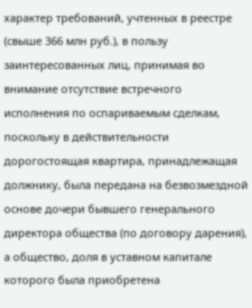характер требований, учтенных в реестре (свыше 366 млн руб.), в пользу заинтересованных лиц, принимая во внимание отсутствие встречного исполнения по оспариваемым сделкам, поскольку в действительности дорогостоящая квартира, принадлежащая должнику, была передана на безвозмездной основе дочери бывшего генерального директора общества (по договору дарения), а общество, доля в уставном капитале которого была приобретена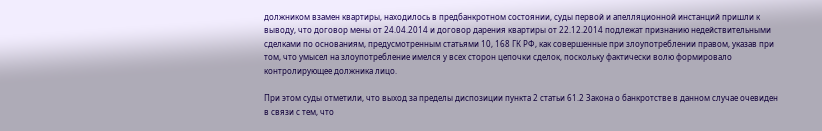должником взамен квартиры, находилось в предбанкротном состоянии, суды первой и апелляционной инстанций пришли к выводу, что договор мены от 24.04.2014 и договор дарения квартиры от 22.12.2014 подлежат признанию недействительными сделками по основаниям, предусмотренным статьями 10, 168 ГК РФ, как совершенные при злоупотреблении правом, указав при том, что умысел на злоупотребление имелся у всех сторон цепочки сделок, поскольку фактически волю формировало контролирующее должника лицо.

При этом суды отметили, что выход за пределы диспозиции пункта 2 статьи 61.2 Закона о банкротстве в данном случае очевиден в связи с тем, что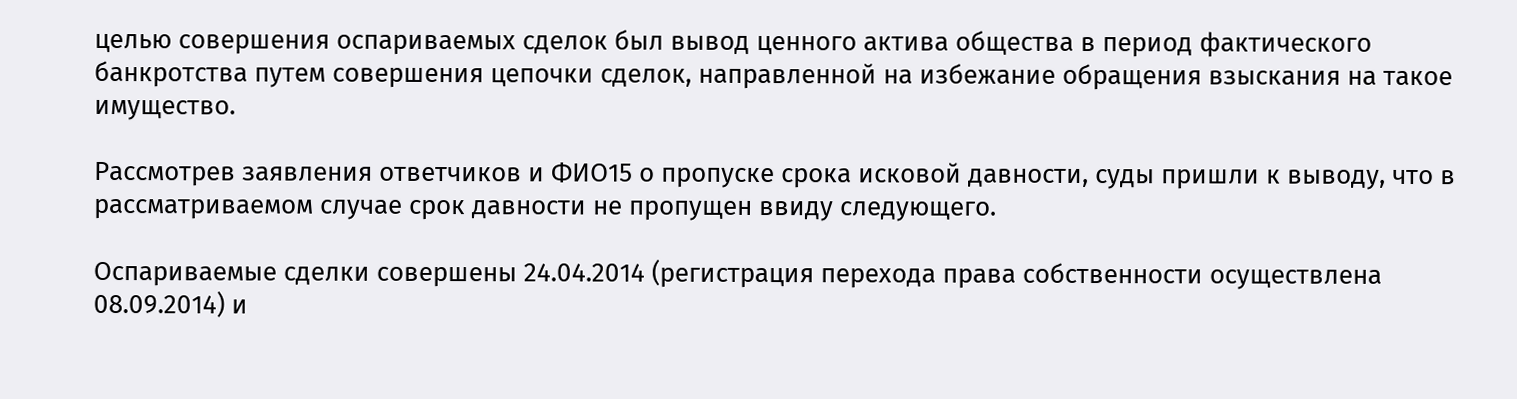целью совершения оспариваемых сделок был вывод ценного актива общества в период фактического банкротства путем совершения цепочки сделок, направленной на избежание обращения взыскания на такое имущество.

Рассмотрев заявления ответчиков и ФИО15 о пропуске срока исковой давности, суды пришли к выводу, что в рассматриваемом случае срок давности не пропущен ввиду следующего.

Оспариваемые сделки совершены 24.04.2014 (регистрация перехода права собственности осуществлена 08.09.2014) и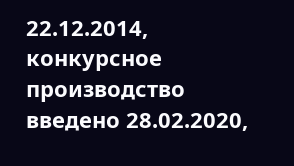22.12.2014, конкурсное производство введено 28.02.2020,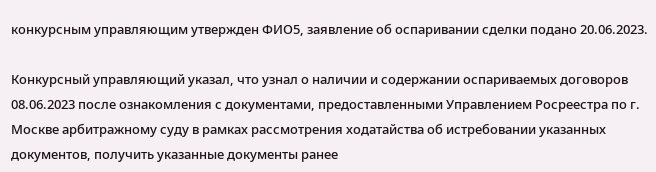конкурсным управляющим утвержден ФИО5, заявление об оспаривании сделки подано 20.06.2023.

Конкурсный управляющий указал, что узнал о наличии и содержании оспариваемых договоров 08.06.2023 после ознакомления с документами, предоставленными Управлением Росреестра по г. Москве арбитражному суду в рамках рассмотрения ходатайства об истребовании указанных документов, получить указанные документы ранее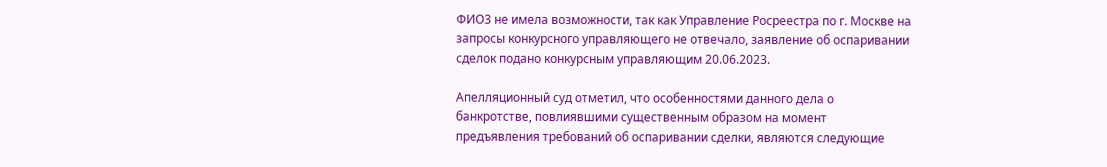ФИО3 не имела возможности, так как Управление Росреестра по г. Москве на запросы конкурсного управляющего не отвечало, заявление об оспаривании сделок подано конкурсным управляющим 20.06.2023.

Апелляционный суд отметил, что особенностями данного дела о банкротстве, повлиявшими существенным образом на момент предъявления требований об оспаривании сделки, являются следующие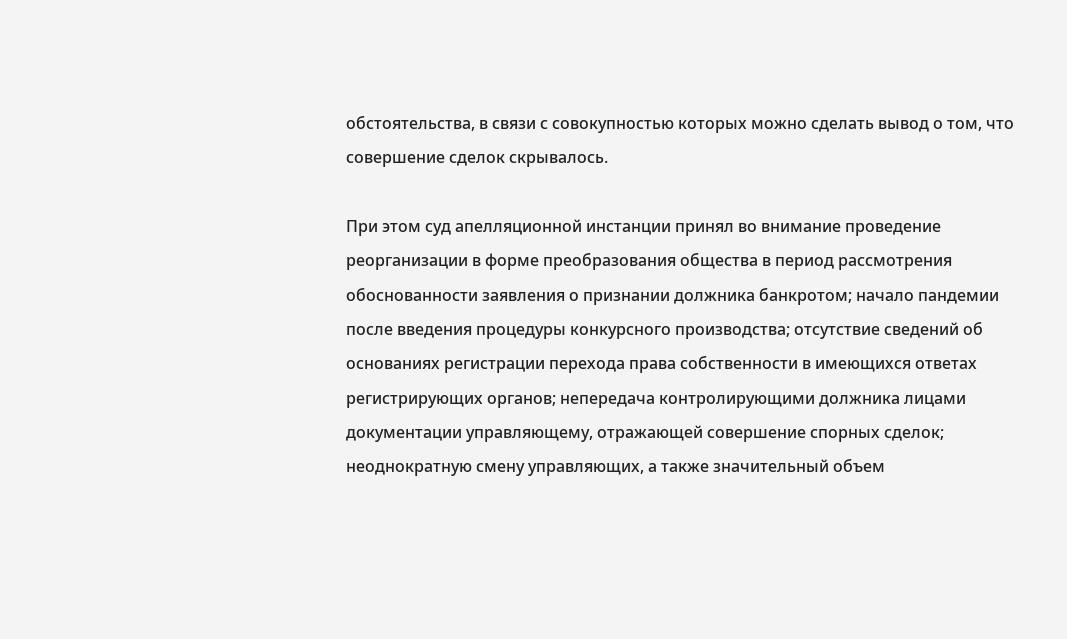обстоятельства, в связи с совокупностью которых можно сделать вывод о том, что совершение сделок скрывалось.

При этом суд апелляционной инстанции принял во внимание проведение реорганизации в форме преобразования общества в период рассмотрения обоснованности заявления о признании должника банкротом; начало пандемии после введения процедуры конкурсного производства; отсутствие сведений об основаниях регистрации перехода права собственности в имеющихся ответах регистрирующих органов; непередача контролирующими должника лицами документации управляющему, отражающей совершение спорных сделок; неоднократную смену управляющих, а также значительный объем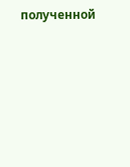полученной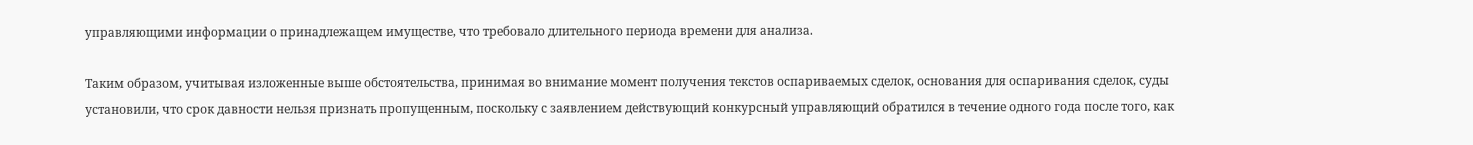управляющими информации о принадлежащем имуществе, что требовало длительного периода времени для анализа.

Таким образом, учитывая изложенные выше обстоятельства, принимая во внимание момент получения текстов оспариваемых сделок, основания для оспаривания сделок, суды установили, что срок давности нельзя признать пропущенным, поскольку с заявлением действующий конкурсный управляющий обратился в течение одного года после того, как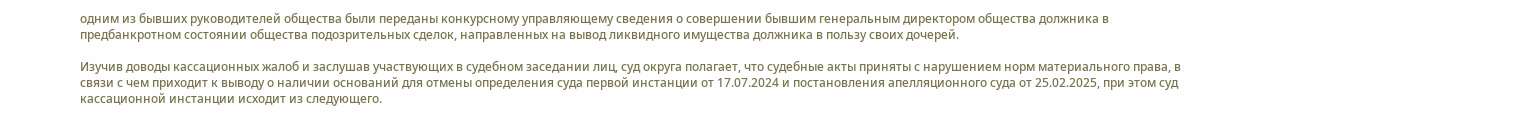одним из бывших руководителей общества были переданы конкурсному управляющему сведения о совершении бывшим генеральным директором общества должника в предбанкротном состоянии общества подозрительных сделок, направленных на вывод ликвидного имущества должника в пользу своих дочерей.

Изучив доводы кассационных жалоб и заслушав участвующих в судебном заседании лиц, суд округа полагает, что судебные акты приняты с нарушением норм материального права, в связи с чем приходит к выводу о наличии оснований для отмены определения суда первой инстанции от 17.07.2024 и постановления апелляционного суда от 25.02.2025, при этом суд кассационной инстанции исходит из следующего.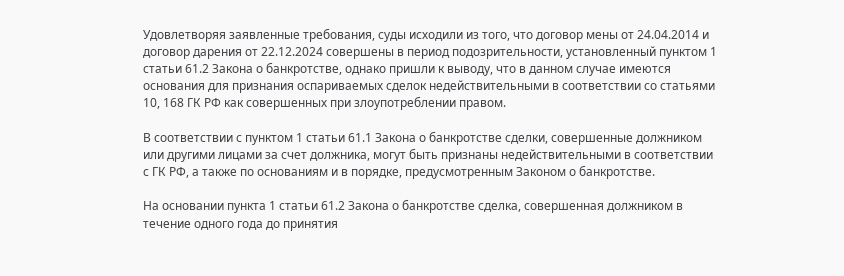Удовлетворяя заявленные требования, суды исходили из того, что договор мены от 24.04.2014 и договор дарения от 22.12.2024 совершены в период подозрительности, установленный пунктом 1 статьи 61.2 Закона о банкротстве, однако пришли к выводу, что в данном случае имеются основания для признания оспариваемых сделок недействительными в соответствии со статьями 10, 168 ГК РФ как совершенных при злоупотреблении правом.

В соответствии с пунктом 1 статьи 61.1 Закона о банкротстве сделки, совершенные должником или другими лицами за счет должника, могут быть признаны недействительными в соответствии с ГК РФ, а также по основаниям и в порядке, предусмотренным Законом о банкротстве.

На основании пункта 1 статьи 61.2 Закона о банкротстве сделка, совершенная должником в течение одного года до принятия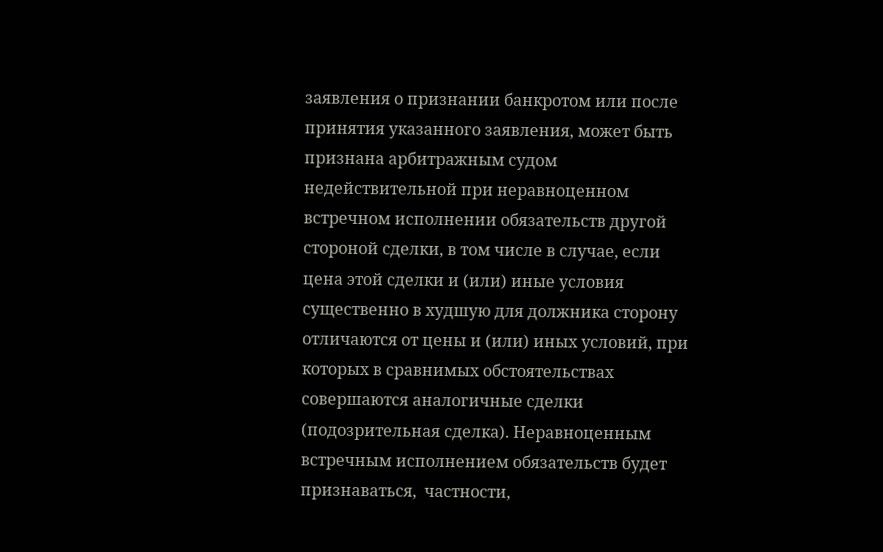заявления о признании банкротом или после принятия указанного заявления, может быть признана арбитражным судом недействительной при неравноценном встречном исполнении обязательств другой стороной сделки, в том числе в случае, если цена этой сделки и (или) иные условия существенно в худшую для должника сторону отличаются от цены и (или) иных условий, при которых в сравнимых обстоятельствах совершаются аналогичные сделки (подозрительная сделка). Неравноценным встречным исполнением обязательств будет признаваться,  частности,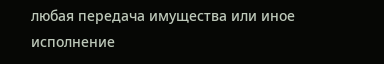любая передача имущества или иное исполнение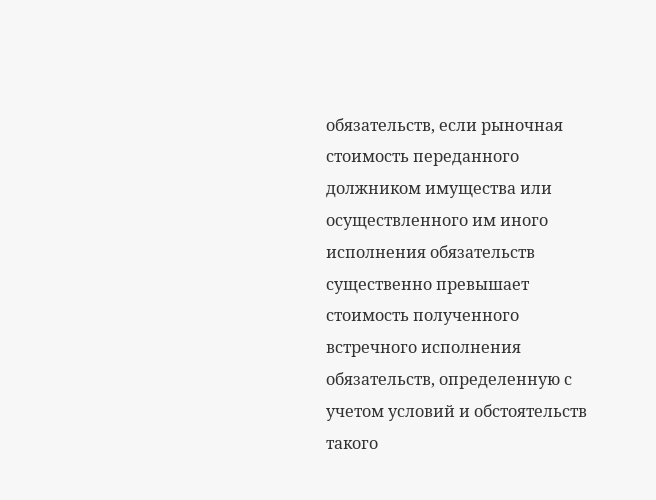обязательств, если рыночная стоимость переданного должником имущества или осуществленного им иного исполнения обязательств существенно превышает стоимость полученного встречного исполнения обязательств, определенную с учетом условий и обстоятельств такого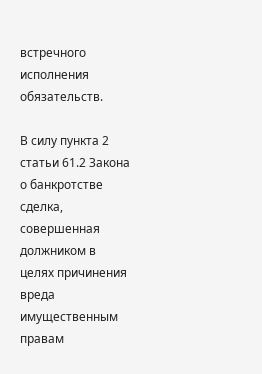встречного исполнения обязательств.

В силу пункта 2 статьи 61.2 Закона о банкротстве сделка, совершенная должником в целях причинения вреда имущественным правам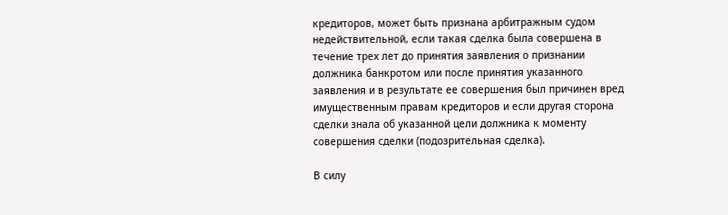кредиторов, может быть признана арбитражным судом недействительной, если такая сделка была совершена в течение трех лет до принятия заявления о признании должника банкротом или после принятия указанного заявления и в результате ее совершения был причинен вред имущественным правам кредиторов и если другая сторона сделки знала об указанной цели должника к моменту совершения сделки (подозрительная сделка).

В силу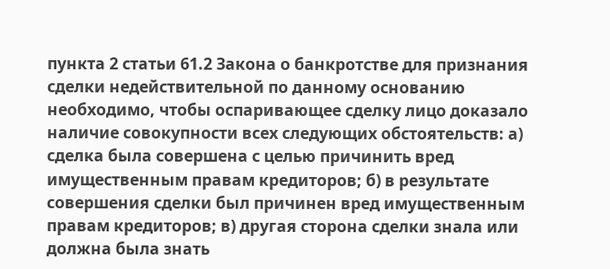пункта 2 статьи 61.2 Закона о банкротстве для признания сделки недействительной по данному основанию необходимо, чтобы оспаривающее сделку лицо доказало наличие совокупности всех следующих обстоятельств: а) сделка была совершена с целью причинить вред имущественным правам кредиторов; б) в результате совершения сделки был причинен вред имущественным правам кредиторов; в) другая сторона сделки знала или должна была знать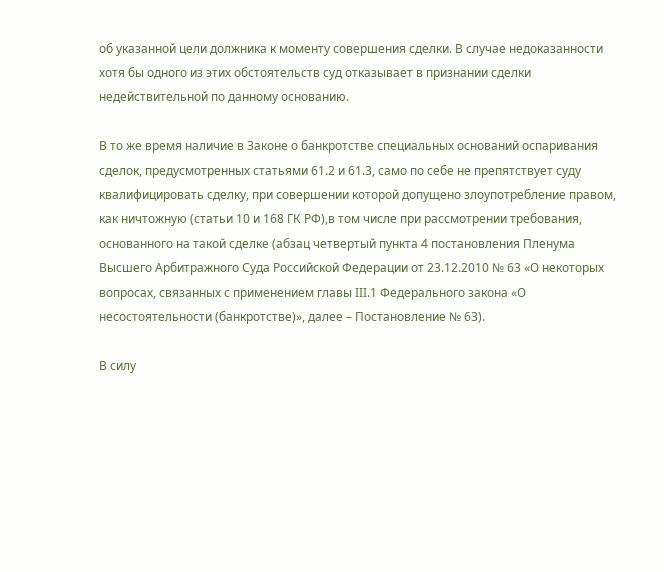об указанной цели должника к моменту совершения сделки. В случае недоказанности хотя бы одного из этих обстоятельств суд отказывает в признании сделки недействительной по данному основанию.

В то же время наличие в Законе о банкротстве специальных оснований оспаривания сделок, предусмотренных статьями 61.2 и 61.3, само по себе не препятствует суду квалифицировать сделку, при совершении которой допущено злоупотребление правом, как ничтожную (статьи 10 и 168 ГК РФ),в том числе при рассмотрении требования, основанного на такой сделке (абзац четвертый пункта 4 постановления Пленума Высшего Арбитражного Суда Российской Федерации от 23.12.2010 № 63 «О некоторых вопросах, связанных с применением главы III.1 Федерального закона «О несостоятельности (банкротстве)», далее – Постановление № 63).

В силу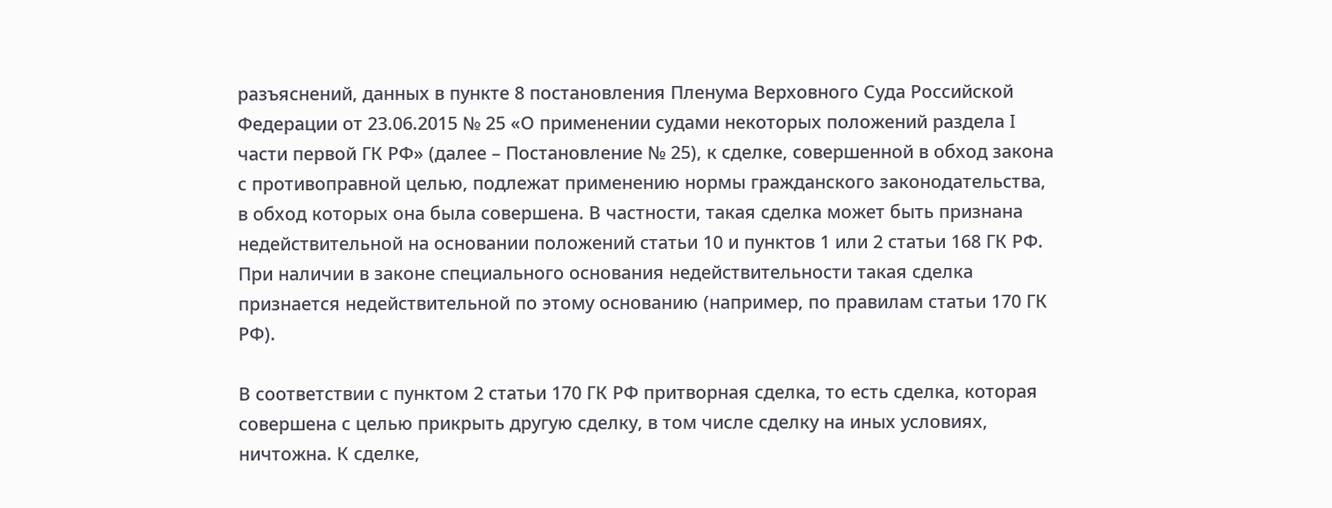разъяснений, данных в пункте 8 постановления Пленума Верховного Суда Российской Федерации от 23.06.2015 № 25 «О применении судами некоторых положений раздела I части первой ГК РФ» (далее – Постановление № 25), к сделке, совершенной в обход закона с противоправной целью, подлежат применению нормы гражданского законодательства, в обход которых она была совершена. В частности, такая сделка может быть признана недействительной на основании положений статьи 10 и пунктов 1 или 2 статьи 168 ГК РФ. При наличии в законе специального основания недействительности такая сделка признается недействительной по этому основанию (например, по правилам статьи 170 ГК РФ).

В соответствии с пунктом 2 статьи 170 ГК РФ притворная сделка, то есть сделка, которая совершена с целью прикрыть другую сделку, в том числе сделку на иных условиях, ничтожна. К сделке,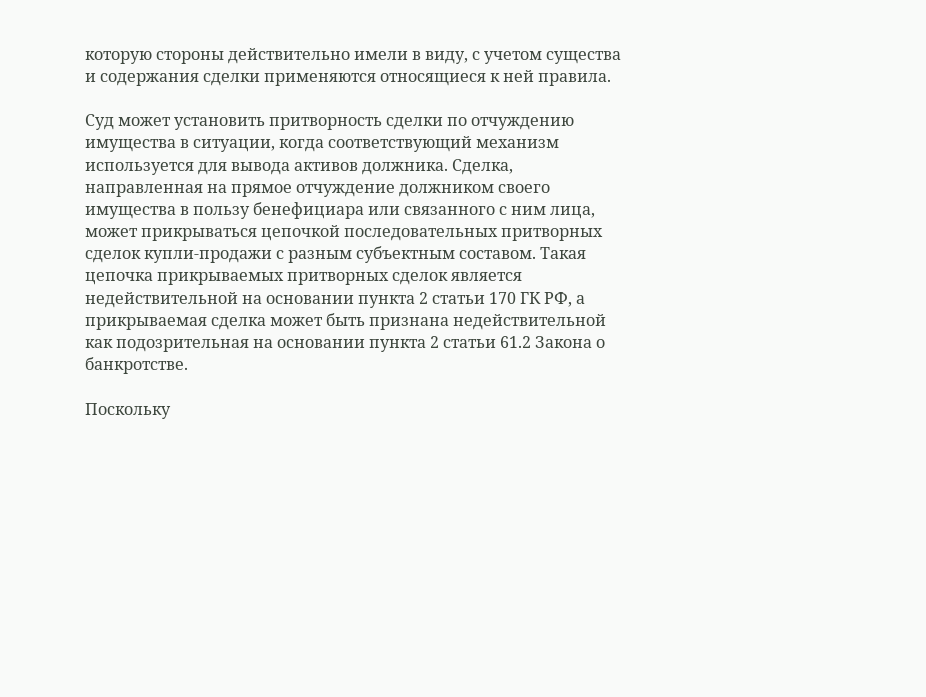которую стороны действительно имели в виду, с учетом существа и содержания сделки применяются относящиеся к ней правила.

Суд может установить притворность сделки по отчуждению имущества в ситуации, когда соответствующий механизм используется для вывода активов должника. Сделка, направленная на прямое отчуждение должником своего имущества в пользу бенефициара или связанного с ним лица, может прикрываться цепочкой последовательных притворных сделок купли-продажи с разным субъектным составом. Такая цепочка прикрываемых притворных сделок является недействительной на основании пункта 2 статьи 170 ГК РФ, а прикрываемая сделка может быть признана недействительной как подозрительная на основании пункта 2 статьи 61.2 Закона о банкротстве.

Поскольку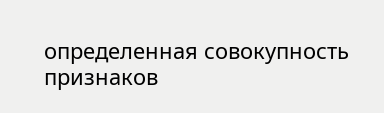определенная совокупность признаков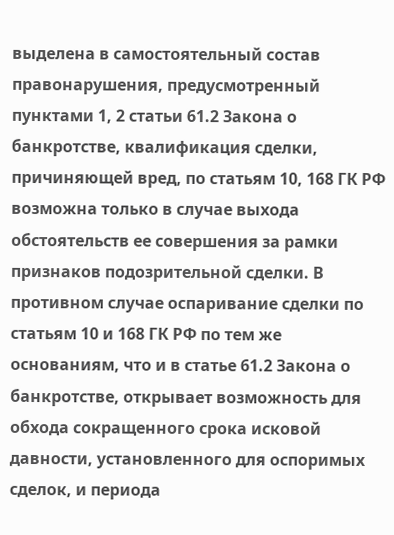выделена в самостоятельный состав правонарушения, предусмотренный пунктами 1, 2 статьи 61.2 Закона о банкротстве, квалификация сделки, причиняющей вред, по статьям 10, 168 ГК РФ возможна только в случае выхода обстоятельств ее совершения за рамки признаков подозрительной сделки. В противном случае оспаривание сделки по статьям 10 и 168 ГК РФ по тем же основаниям, что и в статье 61.2 Закона о банкротстве, открывает возможность для обхода сокращенного срока исковой давности, установленного для оспоримых сделок, и периода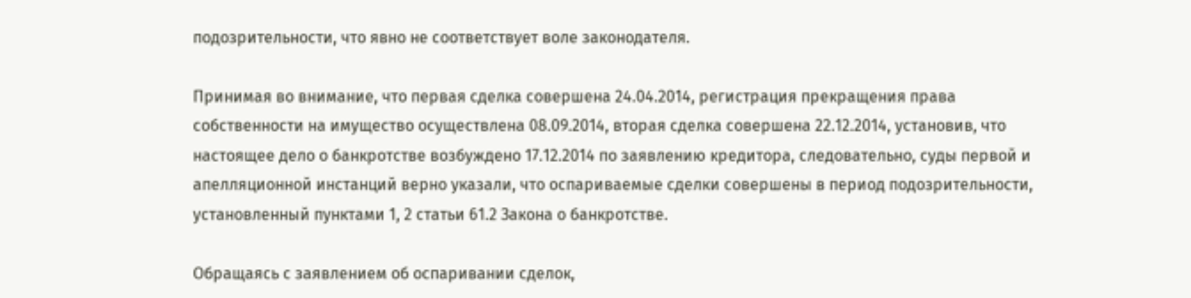подозрительности, что явно не соответствует воле законодателя.

Принимая во внимание, что первая сделка совершена 24.04.2014, регистрация прекращения права собственности на имущество осуществлена 08.09.2014, вторая сделка совершена 22.12.2014, установив, что настоящее дело о банкротстве возбуждено 17.12.2014 по заявлению кредитора, следовательно, суды первой и апелляционной инстанций верно указали, что оспариваемые сделки совершены в период подозрительности, установленный пунктами 1, 2 статьи 61.2 Закона о банкротстве.

Обращаясь с заявлением об оспаривании сделок,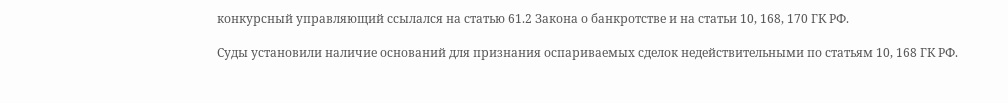конкурсный управляющий ссылался на статью 61.2 Закона о банкротстве и на статьи 10, 168, 170 ГК РФ.

Суды установили наличие оснований для признания оспариваемых сделок недействительными по статьям 10, 168 ГК РФ.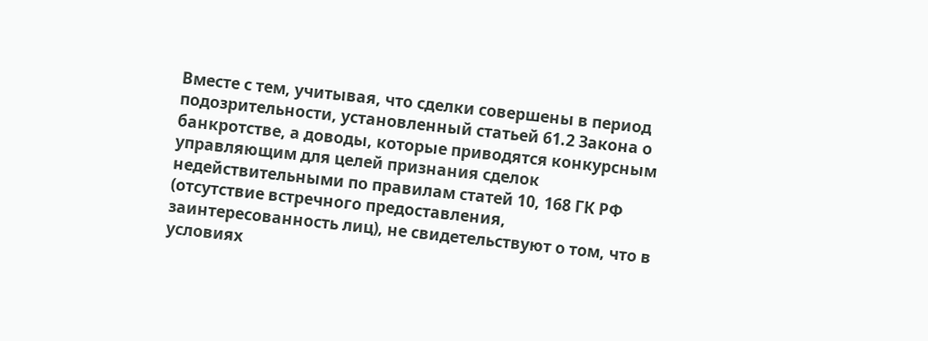Вместе с тем, учитывая, что сделки совершены в период подозрительности, установленный статьей 61.2 Закона о банкротстве, а доводы, которые приводятся конкурсным управляющим для целей признания сделок недействительными по правилам статей 10, 168 ГК РФ (отсутствие встречного предоставления, заинтересованность лиц), не свидетельствуют о том, что в условиях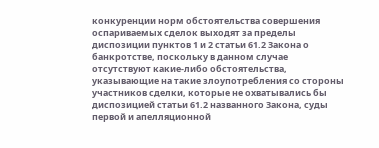конкуренции норм обстоятельства совершения оспариваемых сделок выходят за пределы диспозиции пунктов 1 и 2 статьи 61.2 Закона о банкротстве, поскольку в данном случае отсутствуют какие-либо обстоятельства, указывающие на такие злоупотребления со стороны участников сделки, которые не охватывались бы диспозицией статьи 61.2 названного Закона, суды первой и апелляционной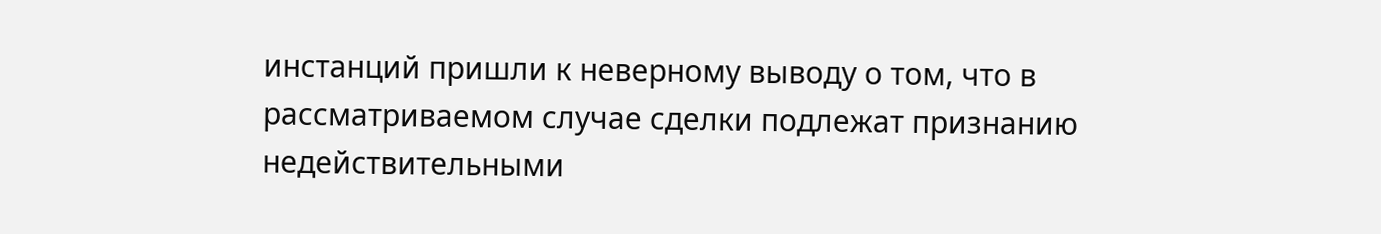инстанций пришли к неверному выводу о том, что в рассматриваемом случае сделки подлежат признанию недействительными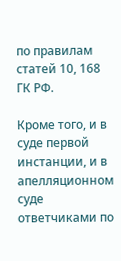по правилам статей 10, 168 ГК РФ.

Кроме того, и в суде первой инстанции, и в апелляционном суде ответчиками по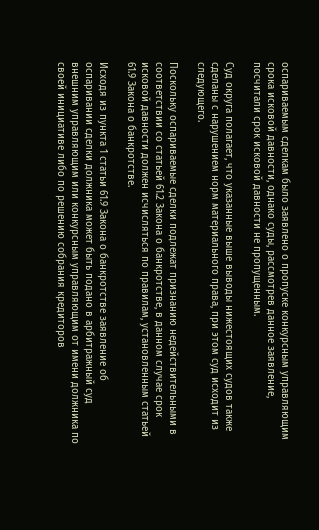оспариваемым сделкам было заявлено о пропуске конкурсным управляющим срока исковой давности, однако суды, рассмотрев данное заявление, посчитали срок исковой давности не пропущенным.

Суд округа полагает, что указанные выше выводы нижестоящих судов также сделаны с нарушением норм материального права, при этом суд исходит из следующего.

Поскольку оспариваемые сделки подлежат признанию недействительными в соответствии со статьей 61.2 Закона о банкротстве, в данном случае срок исковой давности должен исчисляться по правилам, установленным статьей 61.9 Закона о банкротстве.

Исходя из пункта 1 статьи 61.9 Закона о банкротстве заявление об оспаривании сделки должника может быть подано в арбитражный суд внешним управляющим или конкурсным управляющим от имени должника по своей инициативе либо по решению собрания кредиторов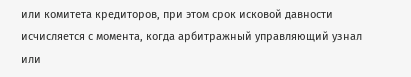или комитета кредиторов, при этом срок исковой давности исчисляется с момента, когда арбитражный управляющий узнал или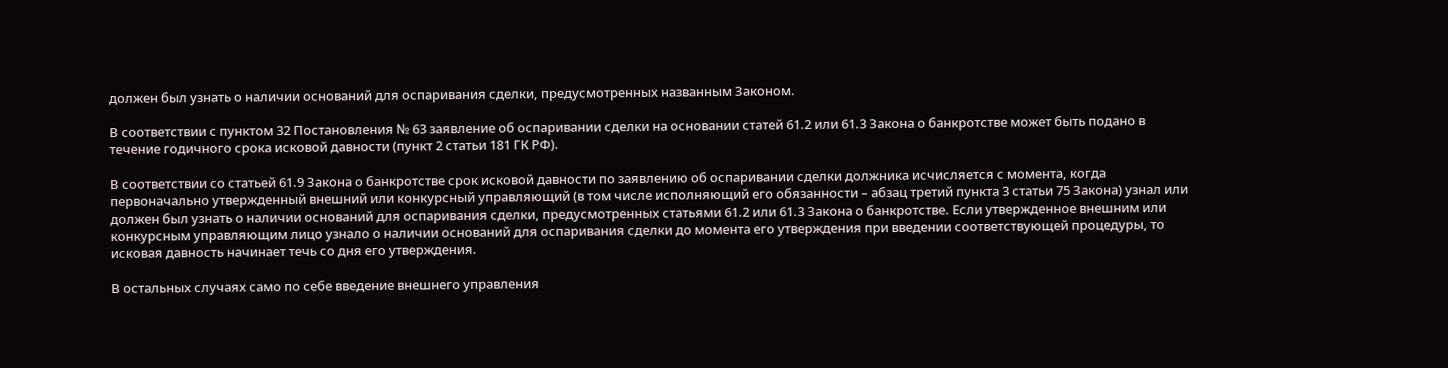должен был узнать о наличии оснований для оспаривания сделки, предусмотренных названным Законом.

В соответствии с пунктом 32 Постановления № 63 заявление об оспаривании сделки на основании статей 61.2 или 61.3 Закона о банкротстве может быть подано в течение годичного срока исковой давности (пункт 2 статьи 181 ГК РФ).

В соответствии со статьей 61.9 Закона о банкротстве срок исковой давности по заявлению об оспаривании сделки должника исчисляется с момента, когда первоначально утвержденный внешний или конкурсный управляющий (в том числе исполняющий его обязанности – абзац третий пункта 3 статьи 75 Закона) узнал или должен был узнать о наличии оснований для оспаривания сделки, предусмотренных статьями 61.2 или 61.3 Закона о банкротстве. Если утвержденное внешним или конкурсным управляющим лицо узнало о наличии оснований для оспаривания сделки до момента его утверждения при введении соответствующей процедуры, то исковая давность начинает течь со дня его утверждения.

В остальных случаях само по себе введение внешнего управления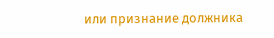или признание должника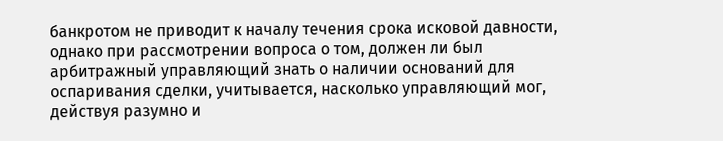банкротом не приводит к началу течения срока исковой давности, однако при рассмотрении вопроса о том, должен ли был арбитражный управляющий знать о наличии оснований для оспаривания сделки, учитывается, насколько управляющий мог, действуя разумно и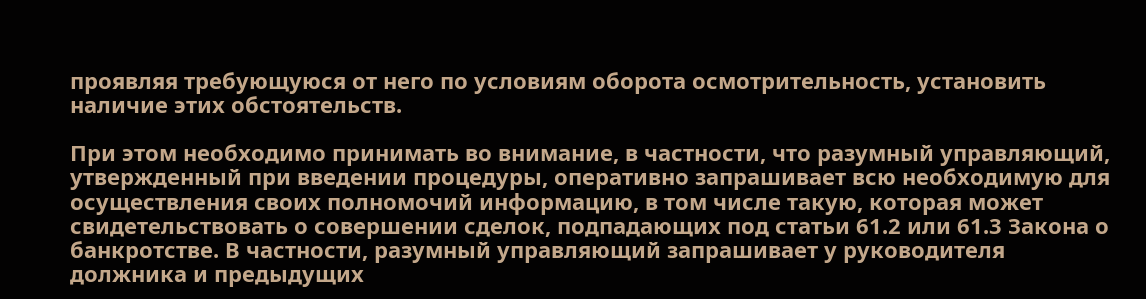проявляя требующуюся от него по условиям оборота осмотрительность, установить наличие этих обстоятельств.

При этом необходимо принимать во внимание, в частности, что разумный управляющий, утвержденный при введении процедуры, оперативно запрашивает всю необходимую для осуществления своих полномочий информацию, в том числе такую, которая может свидетельствовать о совершении сделок, подпадающих под статьи 61.2 или 61.3 Закона о банкротстве. В частности, разумный управляющий запрашивает у руководителя должника и предыдущих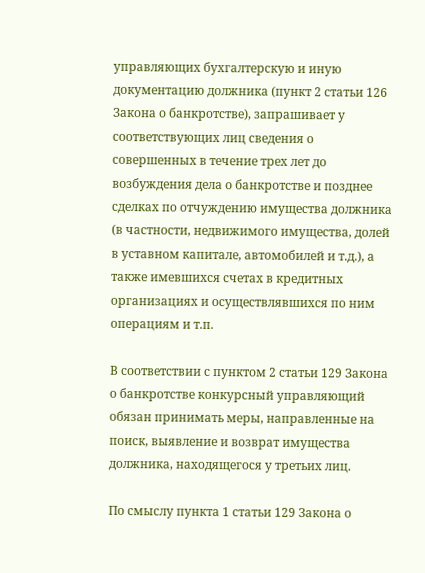управляющих бухгалтерскую и иную документацию должника (пункт 2 статьи 126 Закона о банкротстве), запрашивает у соответствующих лиц сведения о совершенных в течение трех лет до возбуждения дела о банкротстве и позднее сделках по отчуждению имущества должника (в частности, недвижимого имущества, долей в уставном капитале, автомобилей и т.д.), а также имевшихся счетах в кредитных организациях и осуществлявшихся по ним операциям и т.п.

В соответствии с пунктом 2 статьи 129 Закона о банкротстве конкурсный управляющий обязан принимать меры, направленные на поиск, выявление и возврат имущества должника, находящегося у третьих лиц.

По смыслу пункта 1 статьи 129 Закона о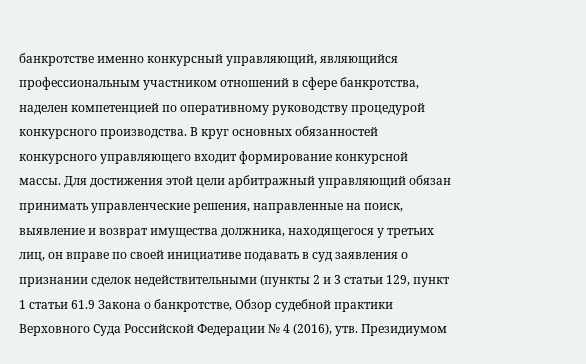банкротстве именно конкурсный управляющий, являющийся профессиональным участником отношений в сфере банкротства, наделен компетенцией по оперативному руководству процедурой конкурсного производства. В круг основных обязанностей конкурсного управляющего входит формирование конкурсной массы. Для достижения этой цели арбитражный управляющий обязан принимать управленческие решения, направленные на поиск, выявление и возврат имущества должника, находящегося у третьих лиц, он вправе по своей инициативе подавать в суд заявления о признании сделок недействительными (пункты 2 и 3 статьи 129, пункт 1 статьи 61.9 Закона о банкротстве, Обзор судебной практики Верховного Суда Российской Федерации № 4 (2016), утв. Президиумом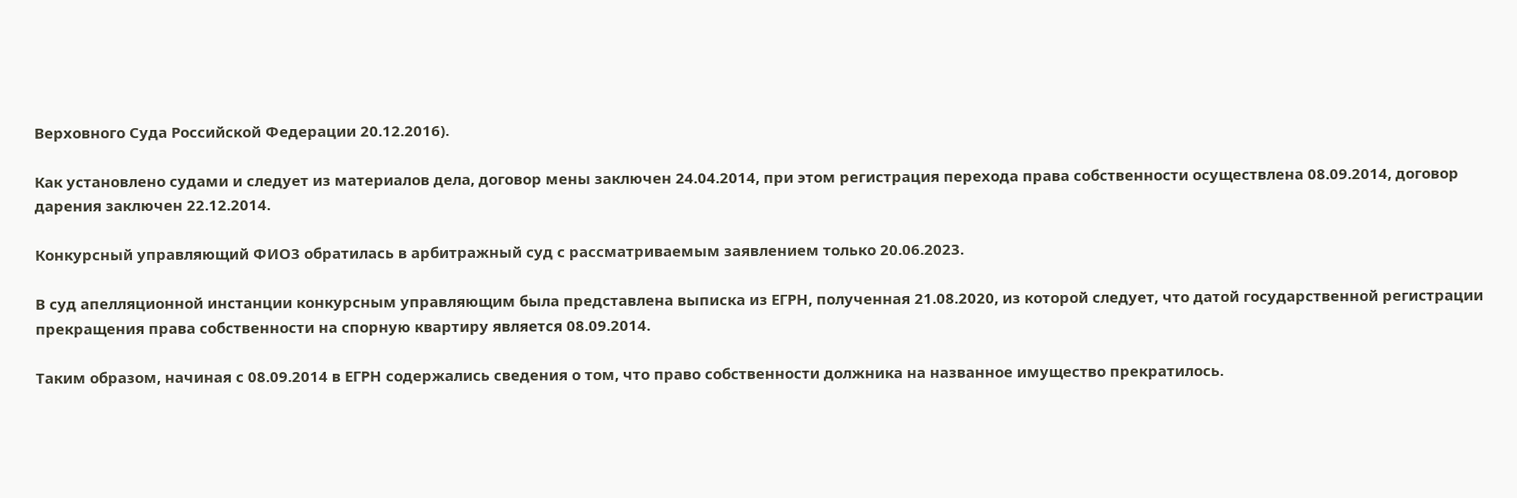Верховного Суда Российской Федерации 20.12.2016).

Как установлено судами и следует из материалов дела, договор мены заключен 24.04.2014, при этом регистрация перехода права собственности осуществлена 08.09.2014, договор дарения заключен 22.12.2014.

Конкурсный управляющий ФИО3 обратилась в арбитражный суд с рассматриваемым заявлением только 20.06.2023.

В суд апелляционной инстанции конкурсным управляющим была представлена выписка из ЕГРН, полученная 21.08.2020, из которой следует, что датой государственной регистрации прекращения права собственности на спорную квартиру является 08.09.2014.

Таким образом, начиная с 08.09.2014 в ЕГРН содержались сведения о том, что право собственности должника на названное имущество прекратилось.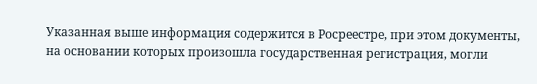Указанная выше информация содержится в Росреестре, при этом документы, на основании которых произошла государственная регистрация, могли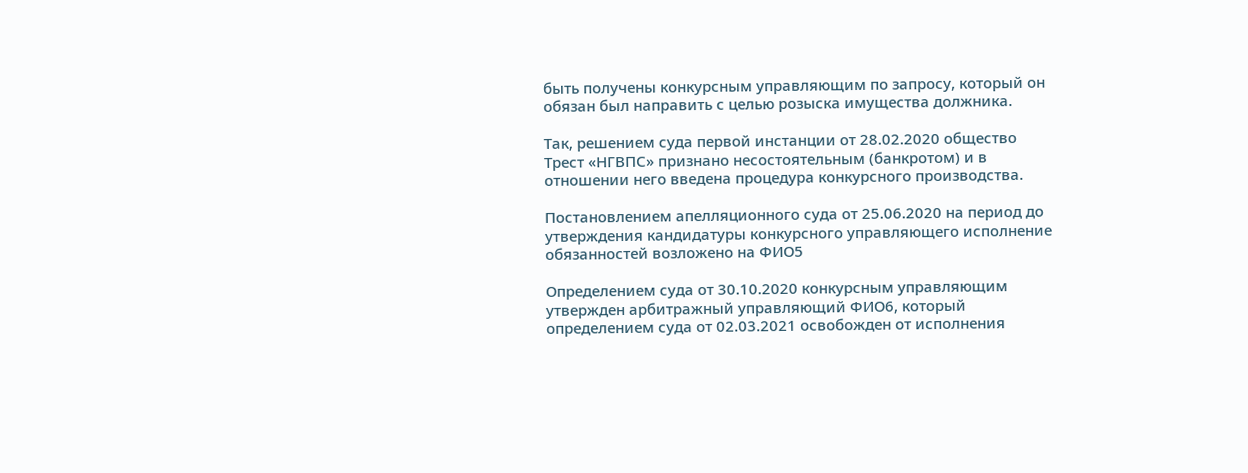быть получены конкурсным управляющим по запросу, который он обязан был направить с целью розыска имущества должника.

Так, решением суда первой инстанции от 28.02.2020 общество Трест «НГВПС» признано несостоятельным (банкротом) и в отношении него введена процедура конкурсного производства.

Постановлением апелляционного суда от 25.06.2020 на период до утверждения кандидатуры конкурсного управляющего исполнение обязанностей возложено на ФИО5

Определением суда от 30.10.2020 конкурсным управляющим утвержден арбитражный управляющий ФИО6, который определением суда от 02.03.2021 освобожден от исполнения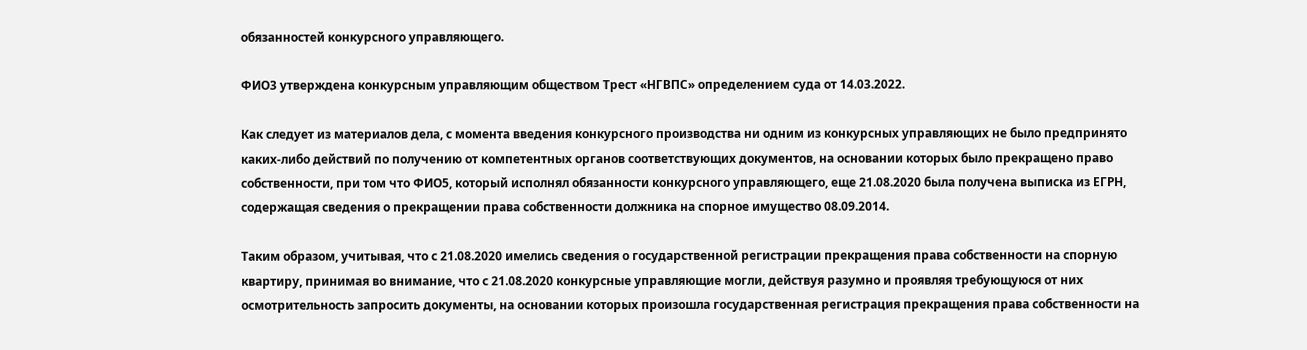обязанностей конкурсного управляющего.

ФИО3 утверждена конкурсным управляющим обществом Трест «НГВПС» определением суда от 14.03.2022.

Как следует из материалов дела, с момента введения конкурсного производства ни одним из конкурсных управляющих не было предпринято каких-либо действий по получению от компетентных органов соответствующих документов, на основании которых было прекращено право собственности, при том что ФИО5, который исполнял обязанности конкурсного управляющего, еще 21.08.2020 была получена выписка из ЕГРН, содержащая сведения о прекращении права собственности должника на спорное имущество 08.09.2014.

Таким образом, учитывая, что с 21.08.2020 имелись сведения о государственной регистрации прекращения права собственности на спорную квартиру, принимая во внимание, что с 21.08.2020 конкурсные управляющие могли, действуя разумно и проявляя требующуюся от них осмотрительность запросить документы, на основании которых произошла государственная регистрация прекращения права собственности на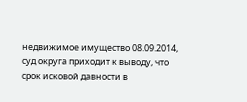недвижимое имущество 08.09.2014, суд округа приходит к выводу, что срок исковой давности в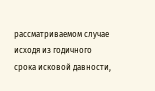рассматриваемом случае исходя из годичного срока исковой давности,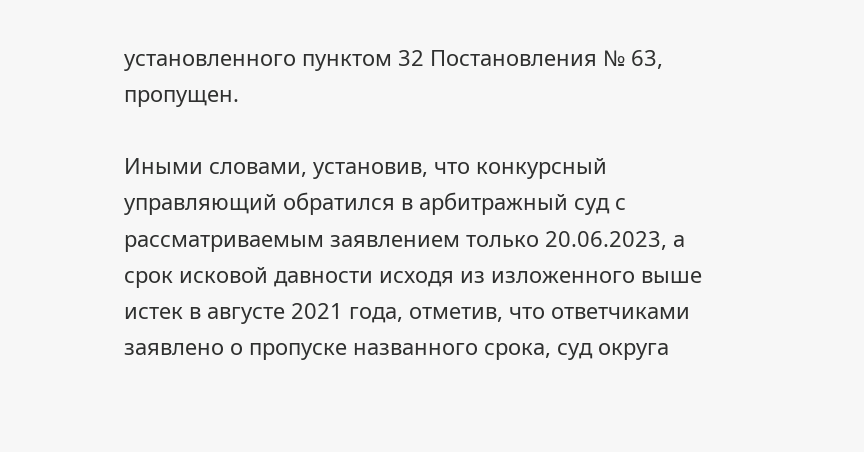установленного пунктом 32 Постановления № 63, пропущен.

Иными словами, установив, что конкурсный управляющий обратился в арбитражный суд с рассматриваемым заявлением только 20.06.2023, а срок исковой давности исходя из изложенного выше истек в августе 2021 года, отметив, что ответчиками заявлено о пропуске названного срока, суд округа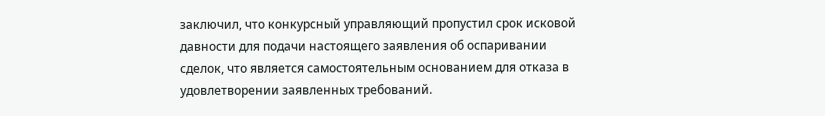заключил, что конкурсный управляющий пропустил срок исковой давности для подачи настоящего заявления об оспаривании сделок, что является самостоятельным основанием для отказа в удовлетворении заявленных требований.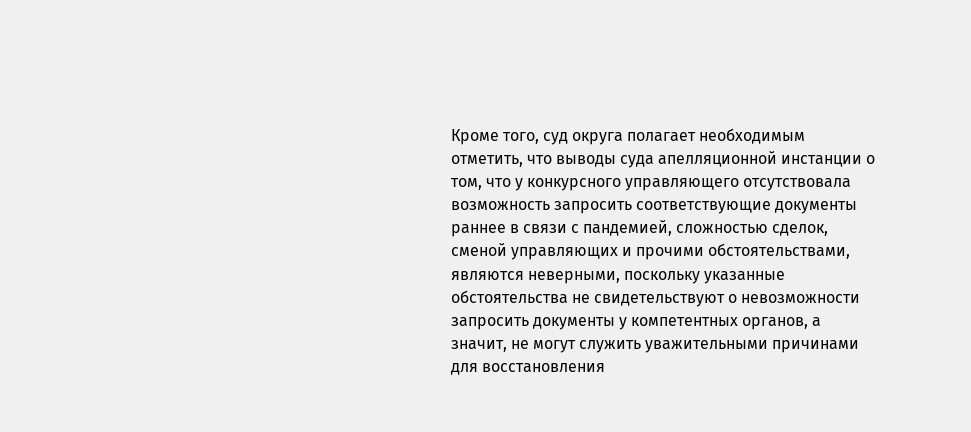Кроме того, суд округа полагает необходимым отметить, что выводы суда апелляционной инстанции о том, что у конкурсного управляющего отсутствовала возможность запросить соответствующие документы раннее в связи с пандемией, сложностью сделок, сменой управляющих и прочими обстоятельствами, являются неверными, поскольку указанные обстоятельства не свидетельствуют о невозможности запросить документы у компетентных органов, а значит, не могут служить уважительными причинами для восстановления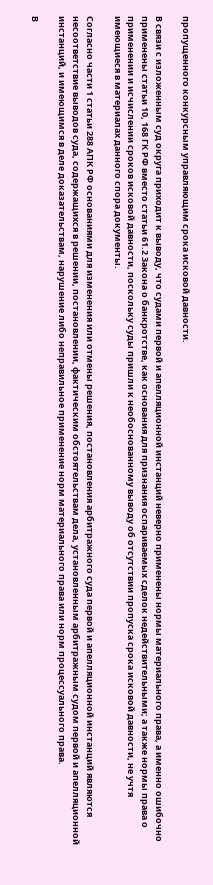пропущенного конкурсным управляющим срока исковой давности.

В связи с изложенным суд округа приходит к выводу, что судами первой и апелляционной инстанций неверно применены нормы материального права, а именно ошибочно применены статьи 10, 168 ГК РФ вместо статьи 61.2 Закона о банкротстве, как основания для признания оспариваемых сделок недействительными; а также нормы права о применении и исчислении сроков исковой давности, поскольку суды пришли к необоснованному выводу об отсутствии пропуска срока исковой давности, не учтя имеющиеся в материалах данного спора документы.

Согласно части 1 статьи 288 АПК РФ основаниями для изменения или отмены решения, постановления арбитражного суда первой и апелляционной инстанций являются несоответствие выводов суда, содержащихся в решении, постановлении, фактическим обстоятельствам дела, установленным арбитражным судом первой и апелляционной инстанций, и имеющимся в деле доказательствам, нарушение либо неправильное применение норм материального права или норм процессуального права.

В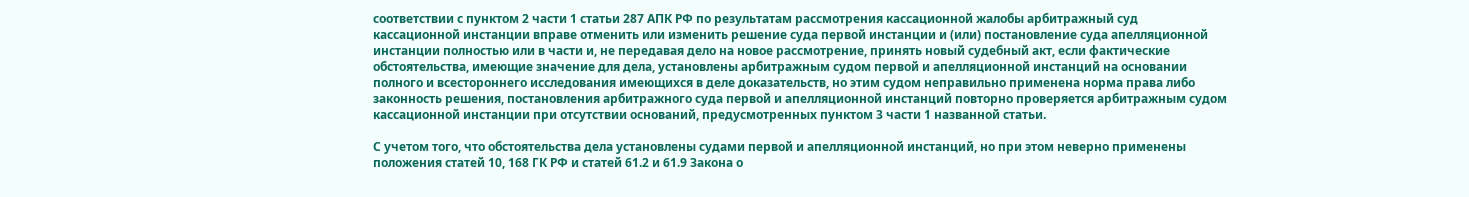соответствии с пунктом 2 части 1 статьи 287 АПК РФ по результатам рассмотрения кассационной жалобы арбитражный суд кассационной инстанции вправе отменить или изменить решение суда первой инстанции и (или) постановление суда апелляционной инстанции полностью или в части и, не передавая дело на новое рассмотрение, принять новый судебный акт, если фактические обстоятельства, имеющие значение для дела, установлены арбитражным судом первой и апелляционной инстанций на основании полного и всестороннего исследования имеющихся в деле доказательств, но этим судом неправильно применена норма права либо законность решения, постановления арбитражного суда первой и апелляционной инстанций повторно проверяется арбитражным судом кассационной инстанции при отсутствии оснований, предусмотренных пунктом 3 части 1 названной статьи.

С учетом того, что обстоятельства дела установлены судами первой и апелляционной инстанций, но при этом неверно применены положения статей 10, 168 ГК РФ и статей 61.2 и 61.9 Закона о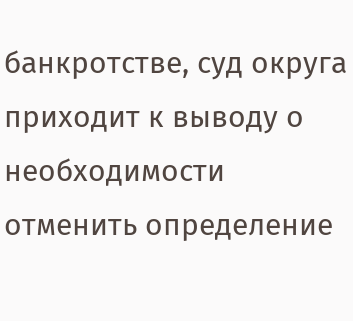банкротстве, суд округа приходит к выводу о необходимости отменить определение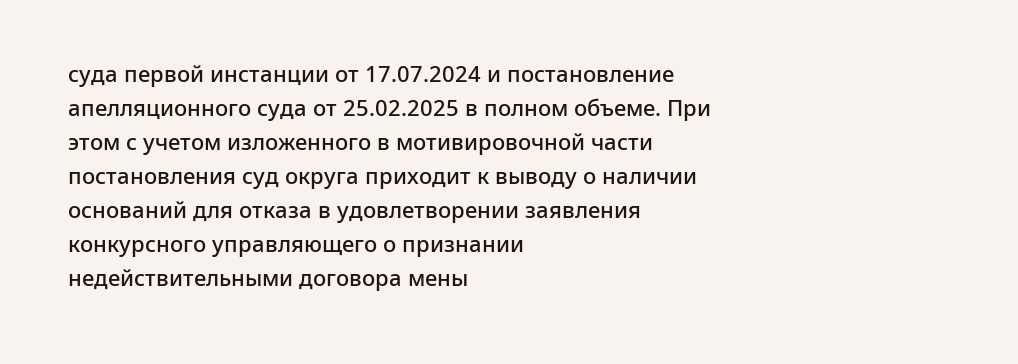суда первой инстанции от 17.07.2024 и постановление апелляционного суда от 25.02.2025 в полном объеме. При этом с учетом изложенного в мотивировочной части постановления суд округа приходит к выводу о наличии оснований для отказа в удовлетворении заявления конкурсного управляющего о признании недействительными договора мены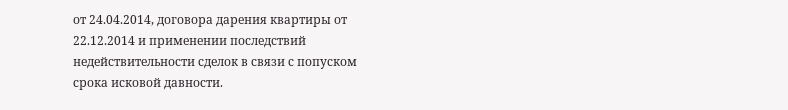от 24.04.2014, договора дарения квартиры от 22.12.2014 и применении последствий недействительности сделок в связи с попуском срока исковой давности.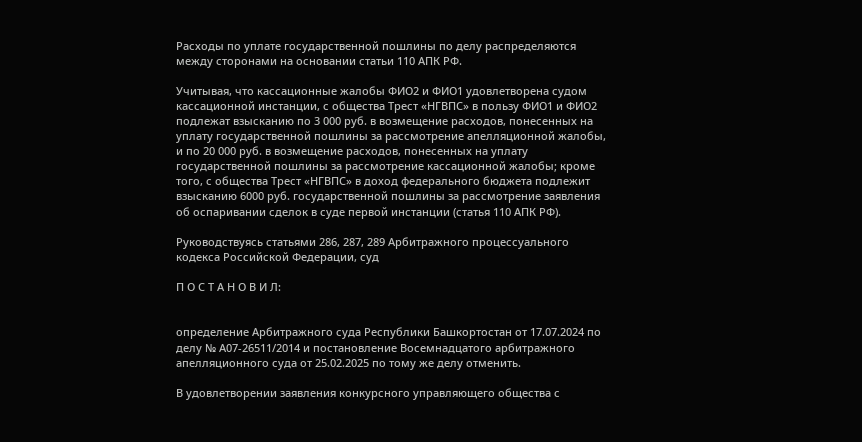Расходы по уплате государственной пошлины по делу распределяются между сторонами на основании статьи 110 АПК РФ.

Учитывая, что кассационные жалобы ФИО2 и ФИО1 удовлетворена судом кассационной инстанции, с общества Трест «НГВПС» в пользу ФИО1 и ФИО2 подлежат взысканию по 3 000 руб. в возмещение расходов, понесенных на уплату государственной пошлины за рассмотрение апелляционной жалобы, и по 20 000 руб. в возмещение расходов, понесенных на уплату государственной пошлины за рассмотрение кассационной жалобы; кроме того, с общества Трест «НГВПС» в доход федерального бюджета подлежит взысканию 6000 руб. государственной пошлины за рассмотрение заявления об оспаривании сделок в суде первой инстанции (статья 110 АПК РФ).

Руководствуясь статьями 286, 287, 289 Арбитражного процессуального кодекса Российской Федерации, суд

П О С Т А Н О В И Л:


определение Арбитражного суда Республики Башкортостан от 17.07.2024 по делу № А07-26511/2014 и постановление Восемнадцатого арбитражного апелляционного суда от 25.02.2025 по тому же делу отменить.

В удовлетворении заявления конкурсного управляющего общества с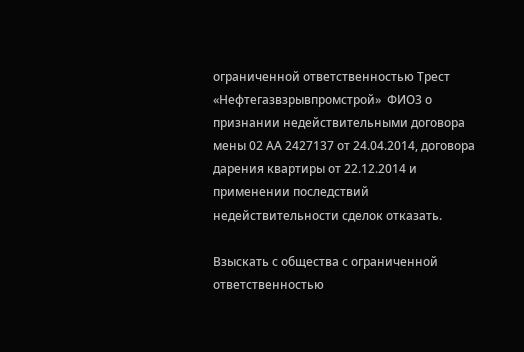ограниченной ответственностью Трест «Нефтегазвзрывпромстрой»  ФИО3 о признании недействительными договора мены 02 АА 2427137 от 24.04.2014, договора дарения квартиры от 22.12.2014 и применении последствий недействительности сделок отказать.

Взыскать с общества с ограниченной ответственностью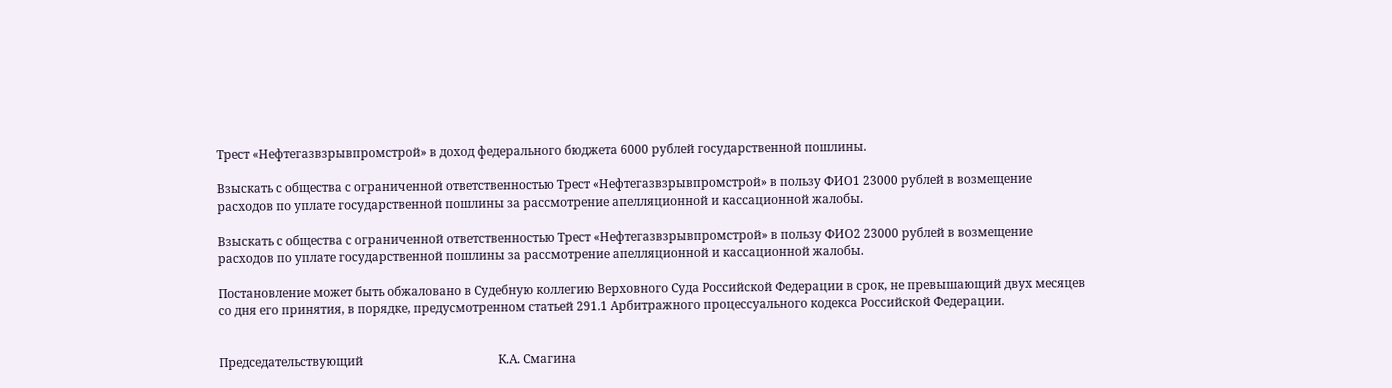Трест «Нефтегазвзрывпромстрой» в доход федерального бюджета 6000 рублей государственной пошлины.

Взыскать с общества с ограниченной ответственностью Трест «Нефтегазвзрывпромстрой» в пользу ФИО1 23000 рублей в возмещение расходов по уплате государственной пошлины за рассмотрение апелляционной и кассационной жалобы.

Взыскать с общества с ограниченной ответственностью Трест «Нефтегазвзрывпромстрой» в пользу ФИО2 23000 рублей в возмещение расходов по уплате государственной пошлины за рассмотрение апелляционной и кассационной жалобы.

Постановление может быть обжаловано в Судебную коллегию Верховного Суда Российской Федерации в срок, не превышающий двух месяцев со дня его принятия, в порядке, предусмотренном статьей 291.1 Арбитражного процессуального кодекса Российской Федерации.


Председательствующий                                             К.А. Смагина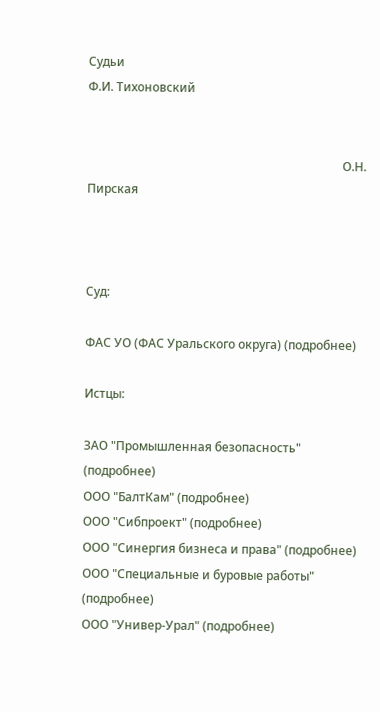Судьи                                                                          Ф.И. Тихоновский


                                                                                     О.Н. Пирская



Суд:

ФАС УО (ФАС Уральского округа) (подробнее)

Истцы:

ЗАО "Промышленная безопасность" (подробнее)
ООО "БалтКам" (подробнее)
ООО "Сибпроект" (подробнее)
ООО "Синергия бизнеса и права" (подробнее)
ООО "Специальные и буровые работы" (подробнее)
ООО "Универ-Урал" (подробнее)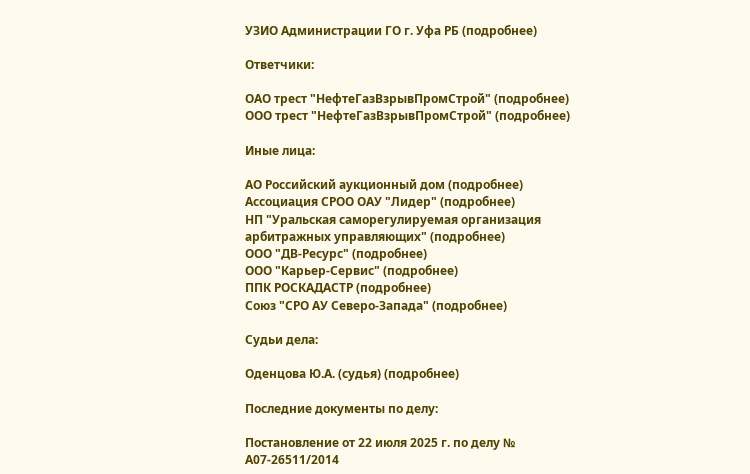УЗИО Администрации ГО г. Уфа РБ (подробнее)

Ответчики:

ОАО трест "НефтеГазВзрывПромСтрой" (подробнее)
ООО трест "НефтеГазВзрывПромСтрой" (подробнее)

Иные лица:

АО Российский аукционный дом (подробнее)
Ассоциация СРОО ОАУ "Лидер" (подробнее)
НП "Уральская саморегулируемая организация арбитражных управляющих" (подробнее)
ООО "ДВ-Ресурс" (подробнее)
ООО "Карьер-Сервис" (подробнее)
ППК РОСКАДАСТР (подробнее)
Союз "СРО АУ Северо-Запада" (подробнее)

Судьи дела:

Оденцова Ю.А. (судья) (подробнее)

Последние документы по делу:

Постановление от 22 июля 2025 г. по делу № А07-26511/2014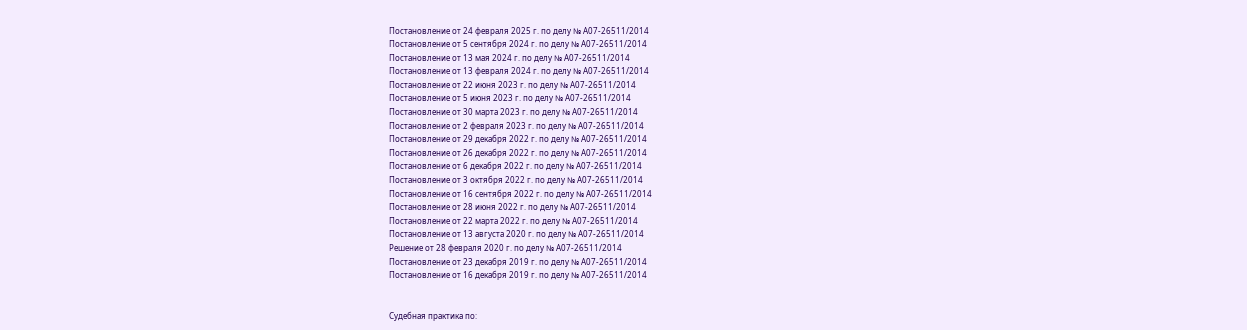Постановление от 24 февраля 2025 г. по делу № А07-26511/2014
Постановление от 5 сентября 2024 г. по делу № А07-26511/2014
Постановление от 13 мая 2024 г. по делу № А07-26511/2014
Постановление от 13 февраля 2024 г. по делу № А07-26511/2014
Постановление от 22 июня 2023 г. по делу № А07-26511/2014
Постановление от 5 июня 2023 г. по делу № А07-26511/2014
Постановление от 30 марта 2023 г. по делу № А07-26511/2014
Постановление от 2 февраля 2023 г. по делу № А07-26511/2014
Постановление от 29 декабря 2022 г. по делу № А07-26511/2014
Постановление от 26 декабря 2022 г. по делу № А07-26511/2014
Постановление от 6 декабря 2022 г. по делу № А07-26511/2014
Постановление от 3 октября 2022 г. по делу № А07-26511/2014
Постановление от 16 сентября 2022 г. по делу № А07-26511/2014
Постановление от 28 июня 2022 г. по делу № А07-26511/2014
Постановление от 22 марта 2022 г. по делу № А07-26511/2014
Постановление от 13 августа 2020 г. по делу № А07-26511/2014
Решение от 28 февраля 2020 г. по делу № А07-26511/2014
Постановление от 23 декабря 2019 г. по делу № А07-26511/2014
Постановление от 16 декабря 2019 г. по делу № А07-26511/2014


Судебная практика по: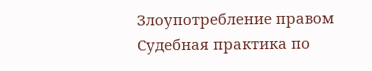Злоупотребление правом
Судебная практика по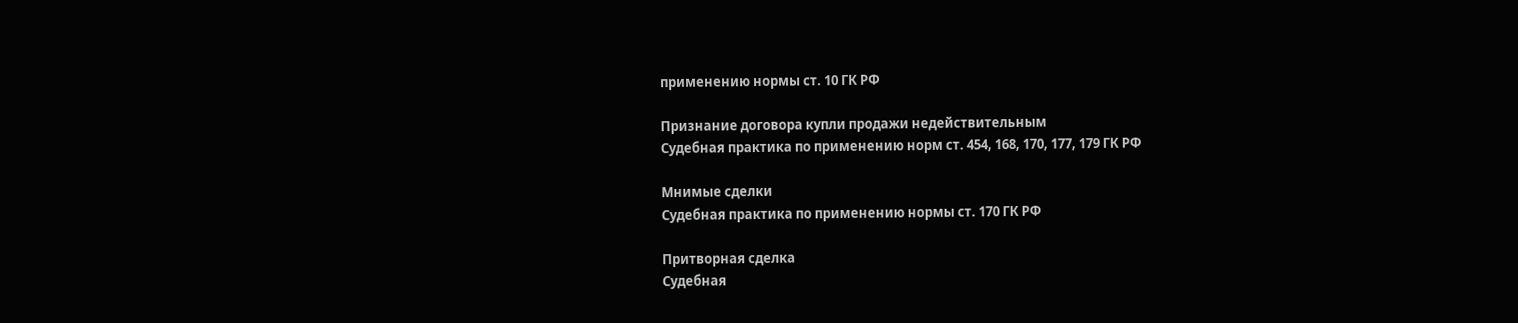применению нормы ст. 10 ГК РФ

Признание договора купли продажи недействительным
Судебная практика по применению норм ст. 454, 168, 170, 177, 179 ГК РФ

Мнимые сделки
Судебная практика по применению нормы ст. 170 ГК РФ

Притворная сделка
Судебная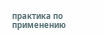практика по применению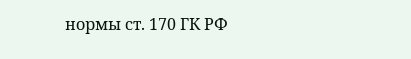нормы ст. 170 ГК РФ